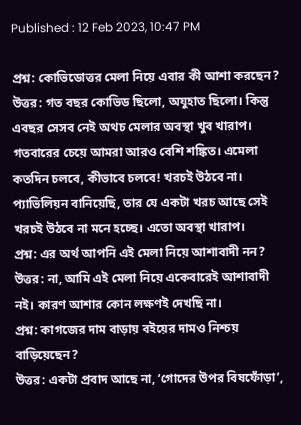Published : 12 Feb 2023, 10:47 PM

প্রশ্ন: কোভিডোত্তর মেলা নিয়ে এবার কী আশা করছেন?
উত্তর: গত বছর কোভিড ছিলো, অযুহাত ছিলো। কিন্তু এবছর সেসব নেই অথচ মেলার অবস্থা খুব খারাপ। গতবারের চেয়ে আমরা আরও বেশি শঙ্কিত। এমেলা কতদিন চলবে, কীভাবে চলবে! খরচই উঠবে না। প্যাভিলিয়ন বানিয়েছি, তার যে একটা খরচ আছে সেই খরচই উঠবে না মনে হচ্ছে। এতো অবস্থা খারাপ।
প্রশ্ন: এর অর্থ আপনি এই মেলা নিয়ে আশাবাদী নন?
উত্তর: না, আমি এই মেলা নিয়ে একেবারেই আশাবাদী নই। কারণ আশার কোন লক্ষণই দেখছি না।
প্রশ্ন: কাগজের দাম বাড়ায় বইয়ের দামও নিশ্চয় বাড়িয়েছেন?
উত্তর: একটা প্রবাদ আছে না, ‘গোদের উপর বিষফোঁড়া’,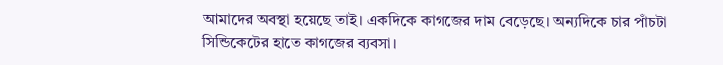আমাদের অবস্থা হয়েছে তাই। একদিকে কাগজের দাম বেড়েছে। অন্যদিকে চার পাঁচটা সিন্ডিকেটের হাতে কাগজের ব্যবসা।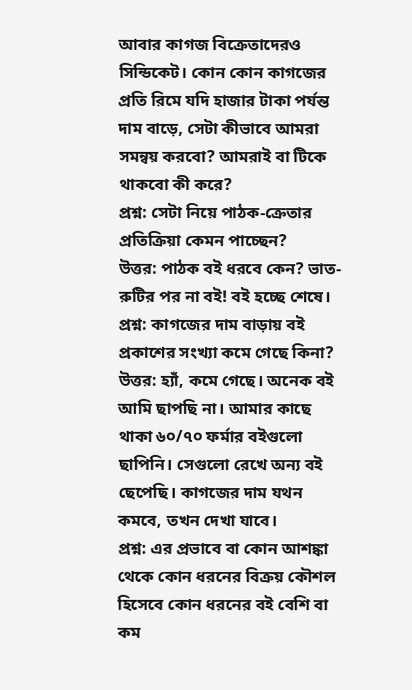আবার কাগজ বিক্রেতাদেরও সিন্ডিকেট। কোন কোন কাগজের প্রতি রিমে যদি হাজার টাকা পর্যন্ত দাম বাড়ে, সেটা কীভাবে আমরা সমন্বয় করবো? আমরাই বা টিকে থাকবো কী করে?
প্রশ্ন: সেটা নিয়ে পাঠক-ক্রেতার প্রতিক্রিয়া কেমন পাচ্ছেন?
উত্তর: পাঠক বই ধরবে কেন? ভাত-রুটির পর না বই! বই হচ্ছে শেষে।
প্রশ্ন: কাগজের দাম বাড়ায় বই প্রকাশের সংখ্যা কমে গেছে কিনা?
উত্তর: হ্যাঁ, কমে গেছে। অনেক বই আমি ছাপছি না। আমার কাছে থাকা ৬০/৭০ ফর্মার বইগুলো ছাপিনি। সেগুলো রেখে অন্য বই ছেপেছি। কাগজের দাম যথন কমবে, তখন দেখা যাবে।
প্রশ্ন: এর প্রভাবে বা কোন আশঙ্কা থেকে কোন ধরনের বিক্রয় কৌশল হিসেবে কোন ধরনের বই বেশি বা কম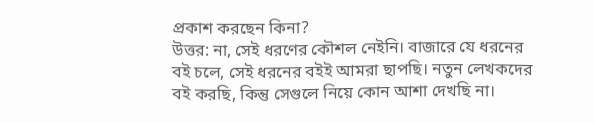প্রকাশ করছেন কিনা?
উত্তর: না, সেই ধরণের কৌশল নেইনি। বাজারে যে ধরনের বই চলে, সেই ধরনের বইই আমরা ছাপছি। নতুন লেখকদের বই করছি, কিন্তু সেগুলে নিয়ে কোন আশা দেখছি না।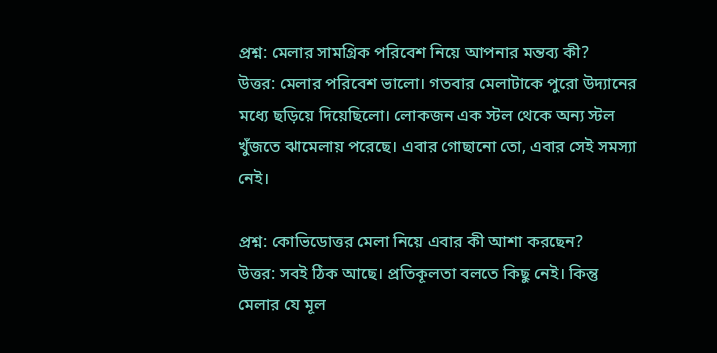প্রশ্ন: মেলার সামগ্রিক পরিবেশ নিয়ে আপনার মন্তব্য কী?
উত্তর: মেলার পরিবেশ ভালো। গতবার মেলাটাকে পুরো উদ্যানের মধ্যে ছড়িয়ে দিয়েছিলো। লোকজন এক স্টল থেকে অন্য স্টল খুঁজতে ঝামেলায় পরেছে। এবার গোছানো তো, এবার সেই সমস্যা নেই।

প্রশ্ন: কোভিডোত্তর মেলা নিয়ে এবার কী আশা করছেন?
উত্তর: সবই ঠিক আছে। প্রতিকূলতা বলতে কিছু নেই। কিন্তু মেলার যে মূল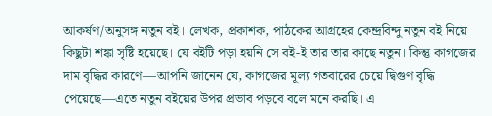আকর্ষণ/অনুসঙ্গ নতুন বই। লেখক, প্রকাশক, পাঠকের আগ্রহের কেন্দ্রবিন্দু নতুন বই নিয়ে কিছুটা শঙ্কা সৃষ্টি হয়েছে। যে বইটি পড়া হয়নি সে বই-ই তার তার কাছে নতুন। কিন্তু কাগজের দাম বৃদ্ধির কারণে—আপনি জানেন যে, কাগজের মূল্য গতবারের চেয়ে দ্বিগুণ বৃদ্ধি পেয়েছে—এতে নতুন বইয়ের উপর প্রভাব পড়বে বলে মনে করছি। এ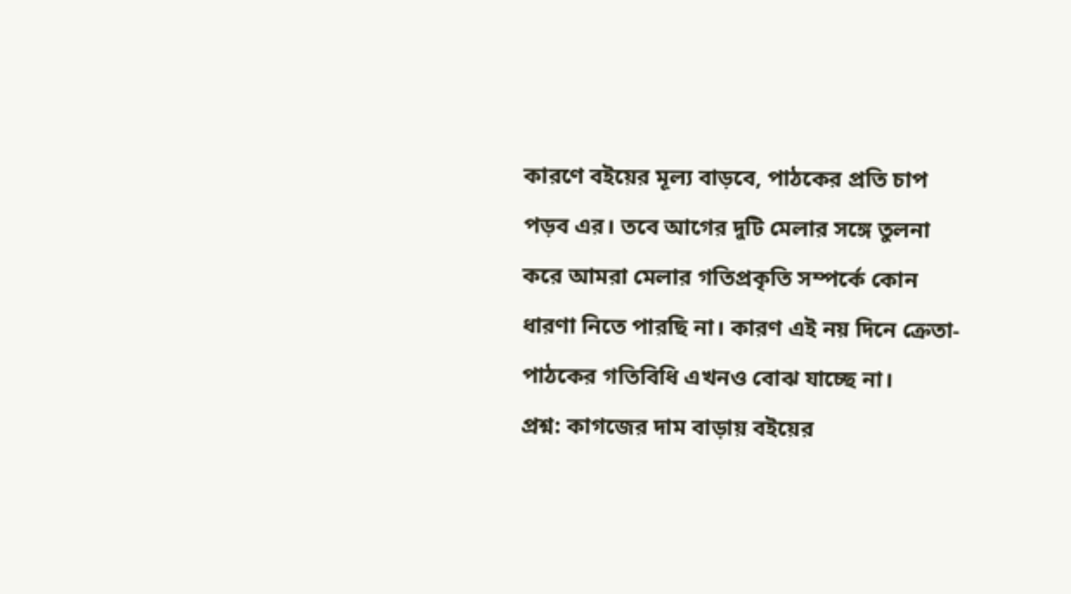কারণে বইয়ের মূল্য বাড়বে, পাঠকের প্রতি চাপ পড়ব এর। তবে আগের দুটি মেলার সঙ্গে তুলনা করে আমরা মেলার গতিপ্রকৃতি সম্পর্কে কোন ধারণা নিতে পারছি না। কারণ এই নয় দিনে ক্রেতা-পাঠকের গতিবিধি এখনও বোঝ যাচ্ছে না।
প্রশ্ন: কাগজের দাম বাড়ায় বইয়ের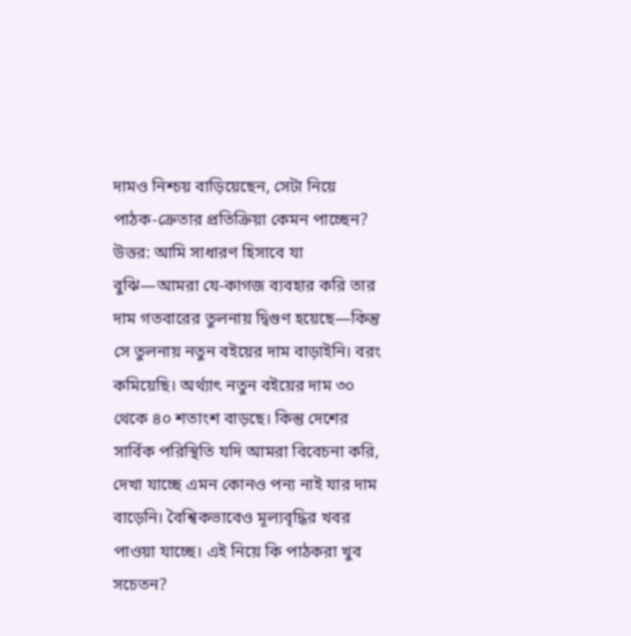দামও নিশ্চয় বাড়িয়েছেন, সেটা নিয়ে পাঠক-ক্রেতার প্রতিক্রিয়া কেমন পাচ্ছেন?
উত্তর: আমি সাধারণ হিসাবে যা বুঝি—আমরা যে-কাগজ ব্যবহার করি তার দাম গতবারের তুলনায় দ্বিগুণ হয়েছে—কিন্তু সে তুলনায় নতুন বইয়ের দাম বাড়াইনি। বরং কমিয়েছি। অর্থ্যাৎ নতুন বইয়ের দাম ৩০ থেকে ৪০ শতাংশ বাড়ছে। কিন্তু দেশের সার্বিক পরিস্থিতি যদি আমরা বিবেচনা করি, দেখা যাচ্ছে এমন কোনও পন্য নাই যার দাম বাড়েনি। বৈশ্বিকভাবেও মূল্যবৃদ্ধির খবর পাওয়া যাচ্ছে। এই নিয়ে কি পাঠকরা খুব সচেতন?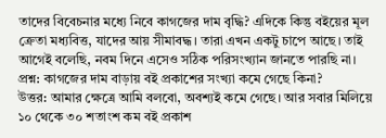তাদের বিবেচনার মধ্যে নিবে কাগজের দাম বৃদ্ধি? এদিকে কিন্তু বইয়ের মূল ক্রেতা মধ্যবিত্ত, যাদের আয় সীমাবদ্ধ। তারা এখন একটু চাপে আছে। তাই আগেই বলেছি, নবম দিনে এসেও সঠিক পরিসংখ্যান জানতে পারছি না।
প্রশ্ন: কাগজের দাম বাড়ায় বই প্রকাশের সংখ্যা কমে গেছে কিনা?
উত্তর: আমার ক্ষেত্রে আমি বলবো, অবশ্যই কমে গেছে। আর সবার মিলিয়ে ১০ থেকে ৩০ শতাংশ কম বই প্রকাশ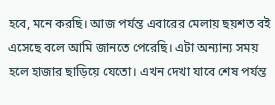হবে, মনে করছি। আজ পর্যন্ত এবারের মেলায় ছয়শত বই এসেছে বলে আমি জানতে পেরেছি। এটা অন্যান্য সময় হলে হাজার ছাড়িয়ে যেতো। এখন দেখা যাবে শেষ পর্যন্ত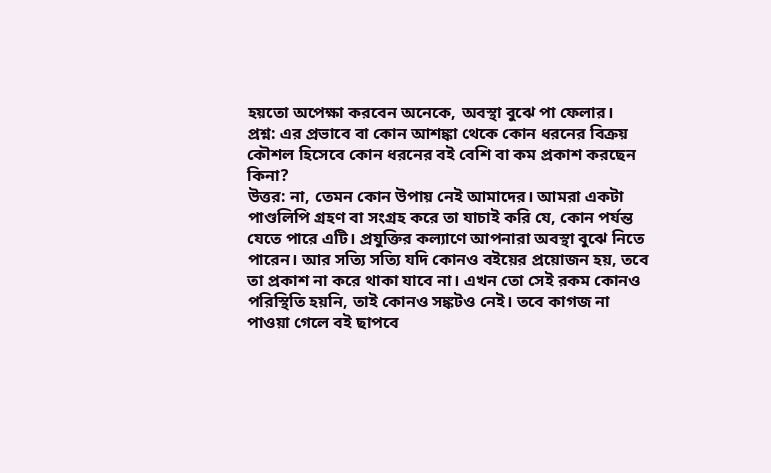হয়তো অপেক্ষা করবেন অনেকে, অবস্থা বুঝে পা ফেলার।
প্রশ্ন: এর প্রভাবে বা কোন আশঙ্কা থেকে কোন ধরনের বিক্রয় কৌশল হিসেবে কোন ধরনের বই বেশি বা কম প্রকাশ করছেন কিনা?
উত্তর: না, তেমন কোন উপায় নেই আমাদের। আমরা একটা পাণ্ডলিপি গ্রহণ বা সংগ্রহ করে তা যাচাই করি যে, কোন পর্যন্ত যেতে পারে এটি। প্রযুক্তির কল্যাণে আপনারা অবস্থা বুঝে নিতে পারেন। আর সত্যি সত্যি যদি কোনও বইয়ের প্রয়োজন হয়, তবে তা প্রকাশ না করে থাকা যাবে না। এখন তো সেই রকম কোনও পরিস্থিতি হয়নি, তাই কোনও সঙ্কটও নেই। তবে কাগজ না পাওয়া গেলে বই ছাপবে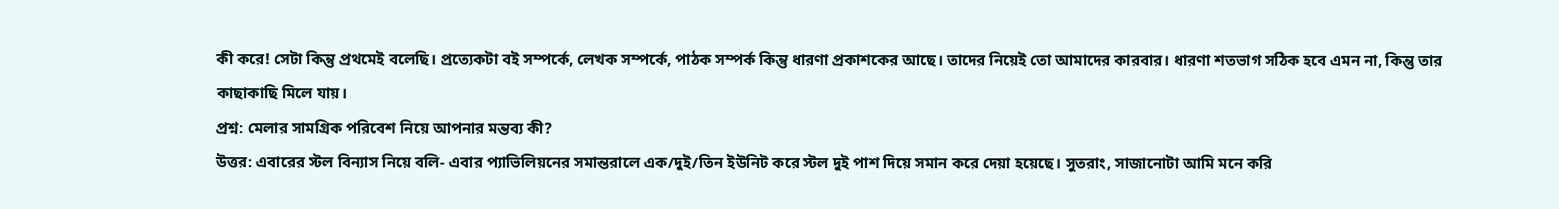কী করে! সেটা কিন্তু প্রথমেই বলেছি। প্রত্যেকটা বই সম্পর্কে, লেখক সম্পর্কে, পাঠক সম্পর্ক কিন্তু ধারণা প্রকাশকের আছে। তাদের নিয়েই তো আমাদের কারবার। ধারণা শতভাগ সঠিক হবে এমন না, কিন্তু তার কাছাকাছি মিলে যায়।
প্রশ্ন: মেলার সামগ্রিক পরিবেশ নিয়ে আপনার মন্তব্য কী?
উত্তর: এবারের স্টল বিন্যাস নিয়ে বলি- এবার প্যাভিলিয়নের সমান্তরালে এক/দুই/তিন ইউনিট করে স্টল দুই পাশ দিয়ে সমান করে দেয়া হয়েছে। সুতরাং, সাজানোটা আমি মনে করি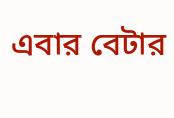এবার বেটার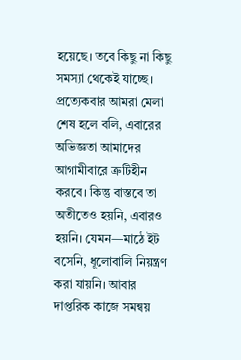হয়েছে। তবে কিছু না কিছু সমস্যা থেকেই যাচ্ছে। প্রত্যেকবার আমরা মেলা শেষ হলে বলি, এবারের অভিজ্ঞতা আমাদের আগামীবারে ত্রুটিহীন করবে। কিন্তু বাস্তবে তা অতীতেও হয়নি, এবারও হয়নি। যেমন—মাঠে ইট বসেনি, ধূলোবালি নিয়ন্ত্রণ করা যায়নি। আবার দাপ্তরিক কাজে সমন্বয়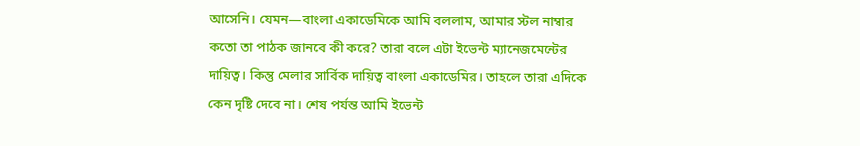আসেনি। যেমন—বাংলা একাডেমিকে আমি বললাম, আমার স্টল নাম্বার কতো তা পাঠক জানবে কী করে? তারা বলে এটা ইভেন্ট ম্যানেজমেন্টের দায়িত্ব। কিন্তু মেলার সার্বিক দায়িত্ব বাংলা একাডেমির। তাহলে তারা এদিকে কেন দৃষ্টি দেবে না। শেষ পর্যন্ত আমি ইভেন্ট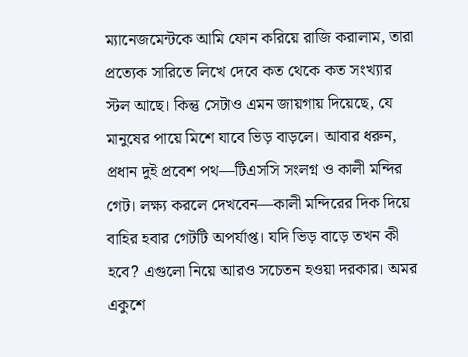ম্যানেজমেন্টকে আমি ফোন করিয়ে রাজি করালাম, তারা প্রত্যেক সারিতে লিখে দেবে কত থেকে কত সংখ্যার স্টল আছে। কিন্তু সেটাও এমন জায়গায় দিয়েছে, যে মানুষের পায়ে মিশে যাবে ভিড় বাড়লে। আবার ধরুন, প্রধান দুই প্রবেশ পথ—টিএসসি সংলগ্ন ও কালী মন্দির গেট। লক্ষ্য করলে দেখবেন—কালী মন্দিরের দিক দিয়ে বাহির হবার গেটটি অপর্যাপ্ত। যদি ভিড় বাড়ে তখন কী হবে? এগুলো নিয়ে আরও সচেতন হওয়া দরকার। অমর একুশে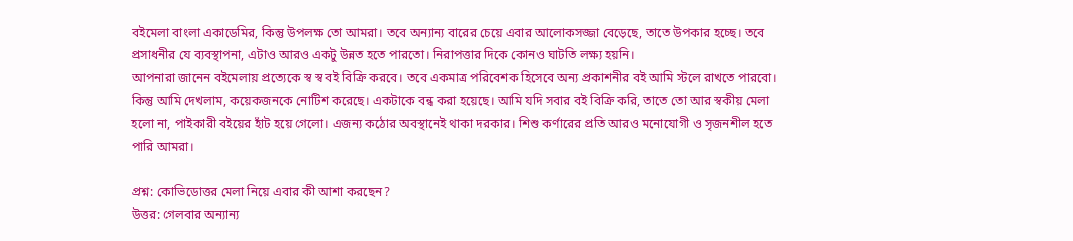বইমেলা বাংলা একাডেমির, কিন্তু উপলক্ষ তো আমরা। তবে অন্যান্য বারের চেয়ে এবার আলোকসজ্জা বেড়েছে, তাতে উপকার হচ্ছে। তবে প্রসাধনীর যে ব্যবস্থাপনা, এটাও আরও একটু উন্নত হতে পারতো। নিরাপত্তার দিকে কোনও ঘাটতি লক্ষ্য হয়নি।
আপনারা জানেন বইমেলায় প্রত্যেকে স্ব স্ব বই বিক্রি করবে। তবে একমাত্র পরিবেশক হিসেবে অন্য প্রকাশনীর বই আমি স্টলে রাখতে পারবো। কিন্তু আমি দেখলাম, কয়েকজনকে নোটিশ করেছে। একটাকে বন্ধ করা হয়েছে। আমি যদি সবার বই বিক্রি করি, তাতে তো আর স্বকীয় মেলা হলো না, পাইকারী বইয়ের হাঁট হয়ে গেলো। এজন্য কঠোর অবস্থানেই থাকা দরকার। শিশু কর্ণারের প্রতি আরও মনোযোগী ও সৃজনশীল হতে পারি আমরা।

প্রশ্ন: কোভিডোত্তর মেলা নিয়ে এবার কী আশা করছেন?
উত্তর: গেলবার অন্যান্য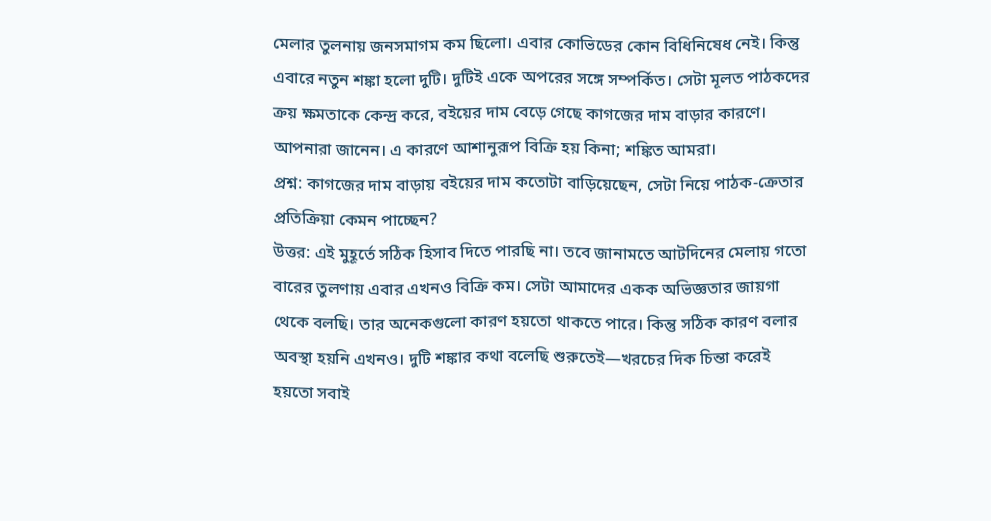মেলার তুলনায় জনসমাগম কম ছিলো। এবার কোভিডের কোন বিধিনিষেধ নেই। কিন্তু এবারে নতুন শঙ্কা হলো দুটি। দুটিই একে অপরের সঙ্গে সম্পর্কিত। সেটা মূলত পাঠকদের ক্রয় ক্ষমতাকে কেন্দ্র করে, বইয়ের দাম বেড়ে গেছে কাগজের দাম বাড়ার কারণে। আপনারা জানেন। এ কারণে আশানুরূপ বিক্রি হয় কিনা; শঙ্কিত আমরা।
প্রশ্ন: কাগজের দাম বাড়ায় বইয়ের দাম কতোটা বাড়িয়েছেন, সেটা নিয়ে পাঠক-ক্রেতার প্রতিক্রিয়া কেমন পাচ্ছেন?
উত্তর: এই মুহূর্তে সঠিক হিসাব দিতে পারছি না। তবে জানামতে আটদিনের মেলায় গতো বারের তুলণায় এবার এখনও বিক্রি কম। সেটা আমাদের একক অভিজ্ঞতার জায়গা থেকে বলছি। তার অনেকগুলো কারণ হয়তো থাকতে পারে। কিন্তু সঠিক কারণ বলার অবস্থা হয়নি এখনও। দুটি শঙ্কার কথা বলেছি শুরুতেই—খরচের দিক চিন্তা করেই হয়তো সবাই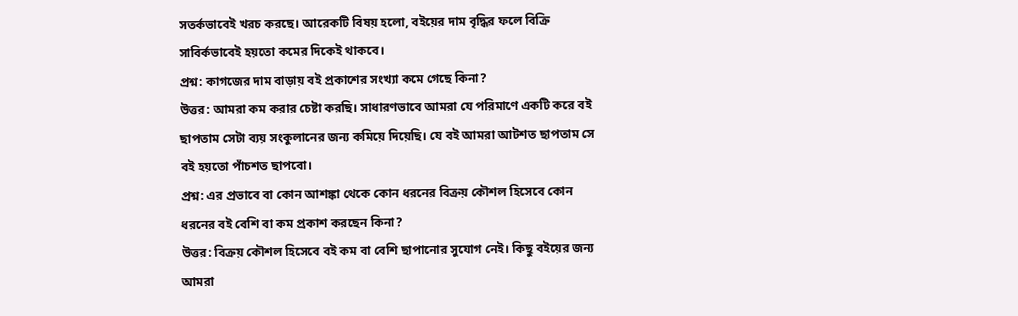সতর্কভাবেই খরচ করছে। আরেকটি বিষয় হলো, বইয়ের দাম বৃদ্ধির ফলে বিক্রি সাবির্কভাবেই হয়তো কমের দিকেই থাকবে।
প্রশ্ন: কাগজের দাম বাড়ায় বই প্রকাশের সংখ্যা কমে গেছে কিনা?
উত্তর: আমরা কম করার চেষ্টা করছি। সাধারণভাবে আমরা যে পরিমাণে একটি করে বই ছাপতাম সেটা ব্যয় সংকুলানের জন্য কমিয়ে দিয়েছি। যে বই আমরা আটশত ছাপতাম সে বই হয়তো পাঁচশত ছাপবো।
প্রশ্ন: এর প্রভাবে বা কোন আশঙ্কা থেকে কোন ধরনের বিক্রয় কৌশল হিসেবে কোন ধরনের বই বেশি বা কম প্রকাশ করছেন কিনা?
উত্তর: বিক্রয় কৌশল হিসেবে বই কম বা বেশি ছাপানোর সুযোগ নেই। কিছু বইয়ের জন্য আমরা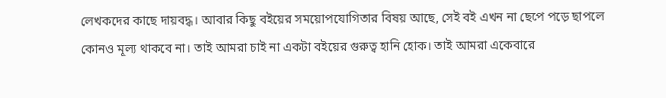লেখকদের কাছে দায়বদ্ধ। আবার কিছু বইয়ের সময়োপযোগিতার বিষয় আছে, সেই বই এখন না ছেপে পড়ে ছাপলে কোনও মূল্য থাকবে না। তাই আমরা চাই না একটা বইয়ের গুরুত্ব হানি হোক। তাই আমরা একেবারে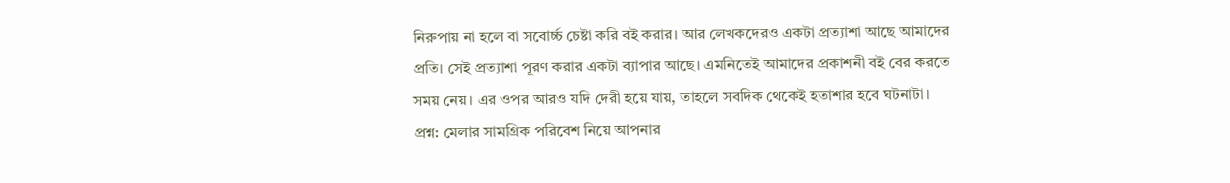নিরুপায় না হলে বা সবোর্চ্চ চেষ্টা করি বই করার। আর লেখকদেরও একটা প্রত্যাশা আছে আমাদের প্রতি। সেই প্রত্যাশা পূরণ করার একটা ব্যাপার আছে। এমনিতেই আমাদের প্রকাশনী বই বের করতে সময় নেয়। এর ওপর আরও যদি দেরী হয়ে যায়, তাহলে সবদিক থেকেই হতাশার হবে ঘটনাটা।
প্রশ্ন: মেলার সামগ্রিক পরিবেশ নিয়ে আপনার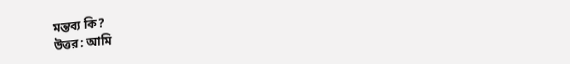মন্তব্য কি?
উত্তর: আমি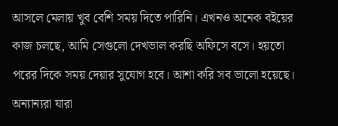আসলে মেলায় খুব বেশি সময় দিতে পারিনি। এখনও অনেক বইয়ের কাজ চলছে, আমি সেগুলো দেখভাল করছি অফিসে বসে। হয়তো পরের দিকে সময় দেয়ার সুযোগ হবে। আশা করি সব ভালো হয়েছে। অন্যান্যরা যারা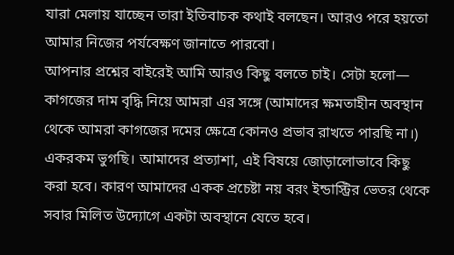যারা মেলায় যাচ্ছেন তারা ইতিবাচক কথাই বলছেন। আরও পরে হয়তো আমার নিজের পর্যবেক্ষণ জানাতে পারবো।
আপনার প্রশ্নের বাইরেই আমি আরও কিছু বলতে চাই। সেটা হলো— কাগজের দাম বৃদ্ধি নিয়ে আমরা এর সঙ্গে (আমাদের ক্ষমতাহীন অবস্থান থেকে আমরা কাগজের দমের ক্ষেত্রে কোনও প্রভাব রাখতে পারছি না।) একরকম ভুগছি। আমাদের প্রত্যাশা, এই বিষয়ে জোড়ালোভাবে কিছু করা হবে। কারণ আমাদের একক প্রচেষ্টা নয় বরং ইন্ডাস্ট্রির ভেতর থেকে সবার মিলিত উদ্যোগে একটা অবস্থানে যেতে হবে।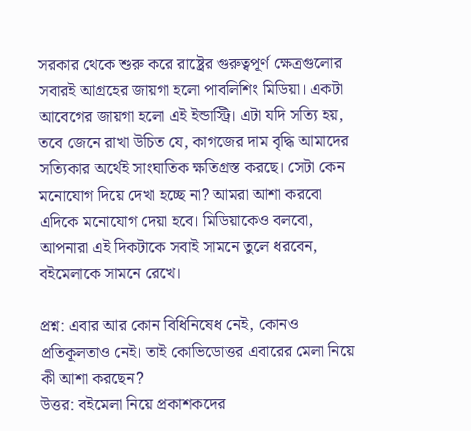সরকার থেকে শুরু করে রাষ্ট্রের গুরুত্বপূর্ণ ক্ষেত্রগুলোর সবারই আগ্রহের জায়গা হলো পাবলিশিং মিডিয়া। একটা আবেগের জায়গা হলো এই ইন্ডাস্ট্রি। এটা যদি সত্যি হয়, তবে জেনে রাখা উচিত যে, কাগজের দাম বৃদ্ধি আমাদের সত্যিকার অর্থেই সাংঘাতিক ক্ষতিগ্রস্ত করছে। সেটা কেন মনোযোগ দিয়ে দেখা হচ্ছে না? আমরা আশা করবো এদিকে মনোযোগ দেয়া হবে। মিডিয়াকেও বলবো, আপনারা এই দিকটাকে সবাই সামনে তুলে ধরবেন, বইমেলাকে সামনে রেখে।

প্রশ্ন: এবার আর কোন বিধিনিষেধ নেই, কোনও প্রতিকূলতাও নেই। তাই কোভিডোত্তর এবারের মেলা নিয়ে কী আশা করছেন?
উত্তর: বইমেলা নিয়ে প্রকাশকদের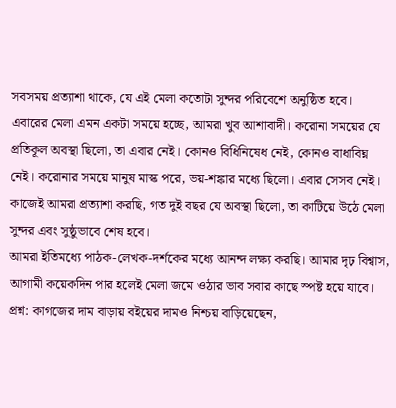সবসময় প্রত্যাশা থাকে, যে এই মেলা কতোটা সুন্দর পরিবেশে অনুষ্ঠিত হবে। এবারের মেলা এমন একটা সময়ে হচ্ছে, আমরা খুব আশাবাদী। করোনা সময়ের যে প্রতিকূল অবস্থা ছিলো, তা এবার নেই। কোনও বিধিনিষেধ নেই, কোনও বাধাবিঘ্ন নেই। করোনার সময়ে মানুষ মাস্ক পরে, ভয়-শঙ্কার মধ্যে ছিলো। এবার সেসব নেই। কাজেই আমরা প্রত্যাশা করছি, গত দুই বছর যে অবস্থা ছিলো, তা কাটিয়ে উঠে মেলা সুন্দর এবং সুষ্ঠুভাবে শেষ হবে।
আমরা ইতিমধ্যে পাঠক-লেখক-দর্শকের মধ্যে আনন্দ লক্ষ্য করছি। আমার দৃঢ় বিশ্বাস, আগামী কয়েকদিন পার হলেই মেলা জমে ওঠার ভাব সবার কাছে স্পষ্ট হয়ে যাবে।
প্রশ্ন: কাগজের দাম বাড়ায় বইয়ের দামও নিশ্চয় বাড়িয়েছেন,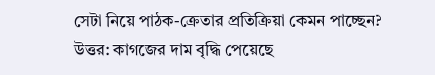সেটা নিয়ে পাঠক-ক্রেতার প্রতিক্রিয়া কেমন পাচ্ছেন?
উত্তর: কাগজের দাম বৃদ্ধি পেয়েছে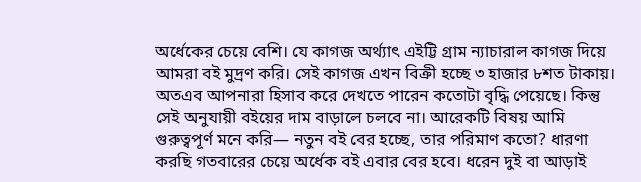অর্ধেকের চেয়ে বেশি। যে কাগজ অর্থ্যাৎ এইট্টি গ্রাম ন্যাচারাল কাগজ দিয়ে আমরা বই মুদ্রণ করি। সেই কাগজ এখন বিক্রী হচ্ছে ৩ হাজার ৮শত টাকায়। অতএব আপনারা হিসাব করে দেখতে পারেন কতোটা বৃদ্ধি পেয়েছে। কিন্তু সেই অনুযায়ী বইয়ের দাম বাড়ালে চলবে না। আরেকটি বিষয় আমি গুরুত্বপূর্ণ মনে করি— নতুন বই বের হচ্ছে, তার পরিমাণ কতো? ধারণা করছি গতবারের চেয়ে অর্ধেক বই এবার বের হবে। ধরেন দুই বা আড়াই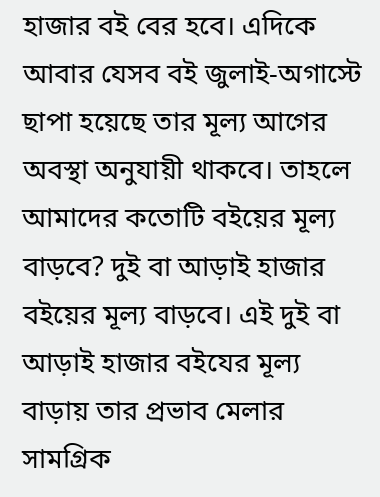হাজার বই বের হবে। এদিকে আবার যেসব বই জুলাই-অগাস্টে ছাপা হয়েছে তার মূল্য আগের অবস্থা অনুযায়ী থাকবে। তাহলে আমাদের কতোটি বইয়ের মূল্য বাড়বে? দুই বা আড়াই হাজার বইয়ের মূল্য বাড়বে। এই দুই বা আড়াই হাজার বইযের মূল্য বাড়ায় তার প্রভাব মেলার সামগ্রিক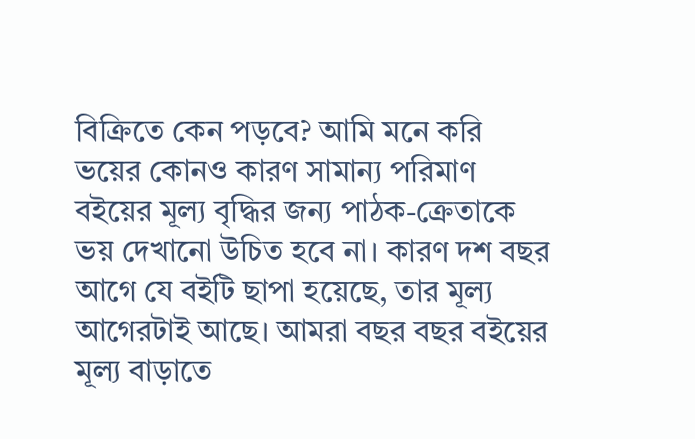বিক্রিতে কেন পড়বে? আমি মনে করি ভয়ের কোনও কারণ সামান্য পরিমাণ বইয়ের মূল্য বৃদ্ধির জন্য পাঠক-ক্রেতাকে ভয় দেখানো উচিত হবে না। কারণ দশ বছর আগে যে বইটি ছাপা হয়েছে, তার মূল্য আগেরটাই আছে। আমরা বছর বছর বইয়ের মূল্য বাড়াতে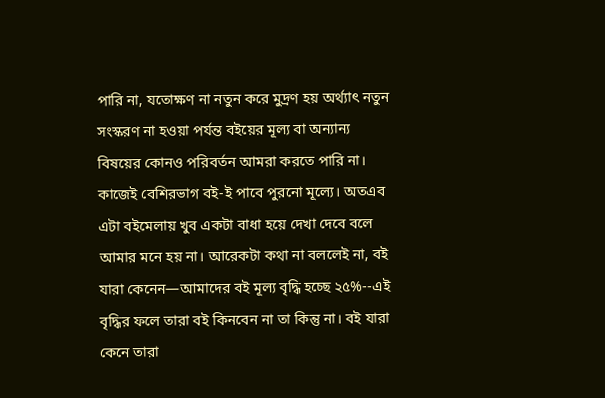পারি না, যতোক্ষণ না নতুন করে মুদ্রণ হয় অর্থ্যাৎ নতুন সংস্করণ না হওয়া পর্যন্ত বইয়ের মূল্য বা অন্যান্য বিষয়ের কোনও পরিবর্তন আমরা করতে পারি না। কাজেই বেশিরভাগ বই-ই পাবে পুরনো মূল্যে। অতএব এটা বইমেলায় খুব একটা বাধা হয়ে দেখা দেবে বলে আমার মনে হয় না। আরেকটা কথা না বললেই না, বই যারা কেনেন—আমাদের বই মূল্য বৃদ্ধি হচ্ছে ২৫%--এই বৃদ্ধির ফলে তারা বই কিনবেন না তা কিন্তু না। বই যারা কেনে তারা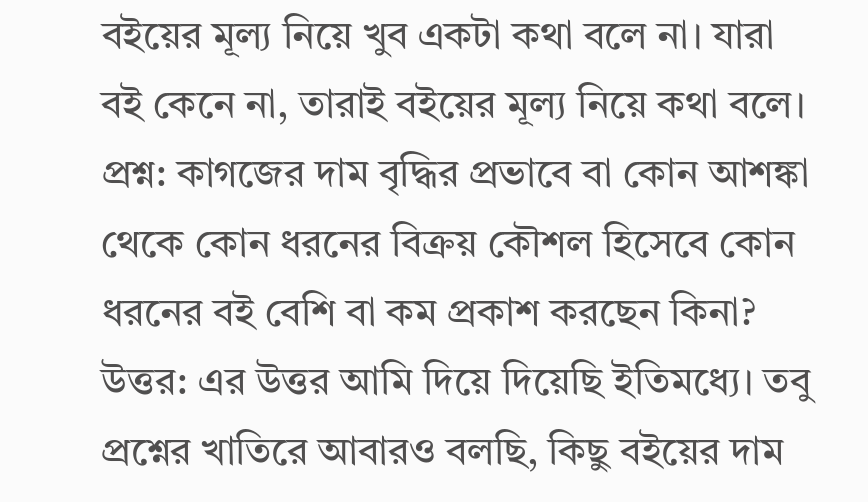বইয়ের মূল্য নিয়ে খুব একটা কথা বলে না। যারা বই কেনে না, তারাই বইয়ের মূল্য নিয়ে কথা বলে।
প্রশ্ন: কাগজের দাম বৃদ্ধির প্রভাবে বা কোন আশঙ্কা থেকে কোন ধরনের বিক্রয় কৌশল হিসেবে কোন ধরনের বই বেশি বা কম প্রকাশ করছেন কিনা?
উত্তর: এর উত্তর আমি দিয়ে দিয়েছি ইতিমধ্যে। তবু প্রশ্নের খাতিরে আবারও বলছি, কিছু বইয়ের দাম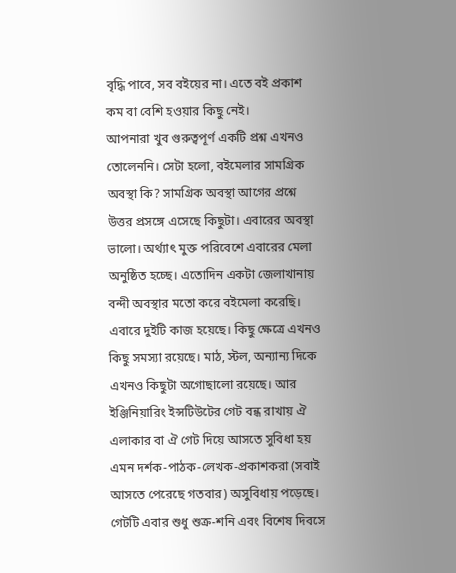বৃদ্ধি পাবে, সব বইয়ের না। এতে বই প্রকাশ কম বা বেশি হওয়ার কিছু নেই।
আপনারা খুব গুরুত্বপূর্ণ একটি প্রশ্ন এখনও তোলেননি। সেটা হলো, বইমেলার সামগ্রিক অবস্থা কি? সামগ্রিক অবস্থা আগের প্রশ্নে উত্তর প্রসঙ্গে এসেছে কিছুটা। এবারের অবস্থা ভালো। অর্থ্যাৎ মুক্ত পরিবেশে এবারের মেলা অনুষ্ঠিত হচ্ছে। এতোদিন একটা জেলাখানায় বন্দী অবস্থার মতো করে বইমেলা করেছি। এবারে দুইটি কাজ হয়েছে। কিছু ক্ষেত্রে এখনও কিছু সমস্যা রয়েছে। মাঠ, স্টল, অন্যান্য দিকে এখনও কিছুটা অগোছালো রয়েছে। আর ইঞ্জিনিয়ারিং ইন্সটিউটের গেট বন্ধ রাখায় ঐ এলাকার বা ঐ গেট দিয়ে আসতে সুবিধা হয় এমন দর্শক-পাঠক-লেখক-প্রকাশকরা (সবাই আসতে পেরেছে গতবার) অসুবিধায় পড়েছে। গেটটি এবার শুধু শুক্র-শনি এবং বিশেষ দিবসে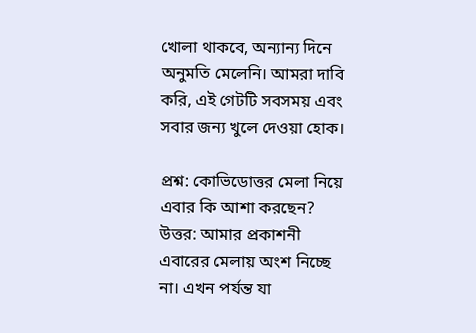খোলা থাকবে, অন্যান্য দিনে অনুমতি মেলেনি। আমরা দাবি করি, এই গেটটি সবসময় এবং সবার জন্য খুলে দেওয়া হোক।

প্রশ্ন: কোভিডোত্তর মেলা নিয়ে এবার কি আশা করছেন?
উত্তর: আমার প্রকাশনী এবারের মেলায় অংশ নিচ্ছে না। এখন পর্যন্ত যা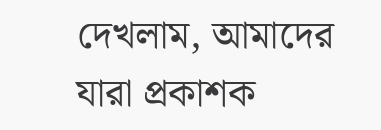দেখলাম, আমাদের যারা প্রকাশক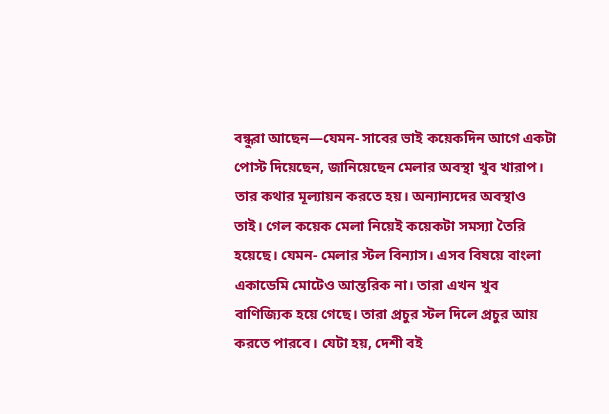বন্ধুরা আছেন—যেমন- সাবের ভাই কয়েকদিন আগে একটা পোস্ট দিয়েছেন, জানিয়েছেন মেলার অবস্থা খুব খারাপ। তার কথার মূল্যায়ন করতে হয়। অন্যান্যদের অবস্থাও তাই। গেল কয়েক মেলা নিয়েই কয়েকটা সমস্যা তৈরি হয়েছে। যেমন- মেলার স্টল বিন্যাস। এসব বিষয়ে বাংলা একাডেমি মোটেও আন্তরিক না। তারা এখন খুব বাণিজ্যিক হয়ে গেছে। তারা প্রচুর স্টল দিলে প্রচুর আয় করতে পারবে। যেটা হয়, দেশী বই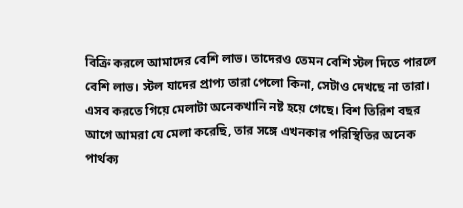বিক্রি করলে আমাদের বেশি লাভ। তাদেরও তেমন বেশি স্টল দিতে পারলে বেশি লাভ। স্টল যাদের প্রাপ্য তারা পেলো কিনা, সেটাও দেখছে না তারা। এসব করতে গিয়ে মেলাটা অনেকখানি নষ্ট হয়ে গেছে। বিশ তিরিশ বছর আগে আমরা যে মেলা করেছি, তার সঙ্গে এখনকার পরিস্থিতির অনেক পার্থক্য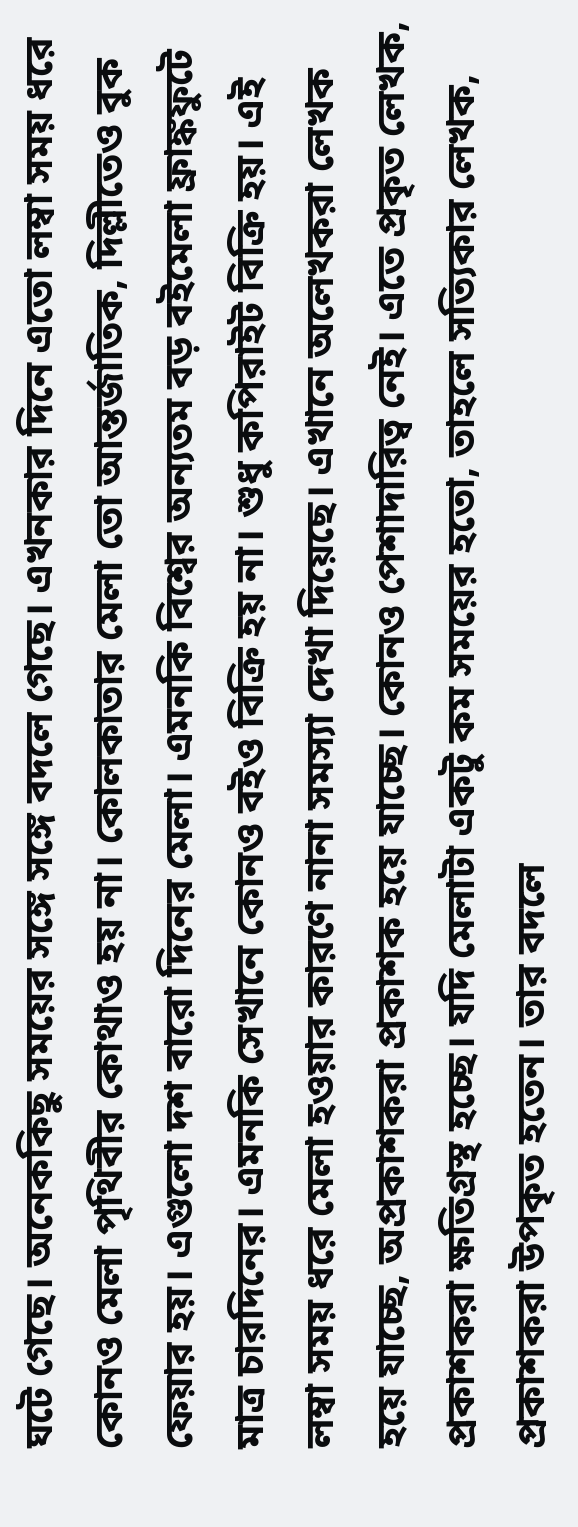ঘটে গেছে। অনেককিছু সময়ের সঙ্গে সঙ্গে বদলে গেছে। এখনকার দিনে এতো লম্বা সময় ধরে কোনও মেলা পৃথিবীর কোথাও হয় না। কোলকাতার মেলা তো আন্তর্জাতিক, দিল্লীতেও বুক ফেয়ার হয়। এগুলো দশ বারো দিনের মেলা। এমনকি বিশ্বের অন্যতম বড় বইমেলা ফ্রাঙ্কফুটে মাত্র চারদিনের। এমনকি সেখানে কোনও বইও বিক্রি হয় না। শুধু কপিরাইট বিক্রি হয়। এই লম্বা সময় ধরে মেলা হওয়ার কারণে নানা সমস্যা দেখা দিয়েছে। এখানে অলেখকরা লেখক হয়ে যাচ্ছে, অপ্রকাশকরা প্রকাশক হয়ে যাচ্ছে। কোনও পেশাদারিত্ব নেই। এতে প্রকৃত লেখক, প্রকাশকরা ক্ষতিগ্রস্থ হচ্ছে। যদি মেলাটা একটু কম সময়ের হতো, তাহলে সত্যিকার লেখক, প্রকাশকরা উপকৃত হতেন। তার বদলে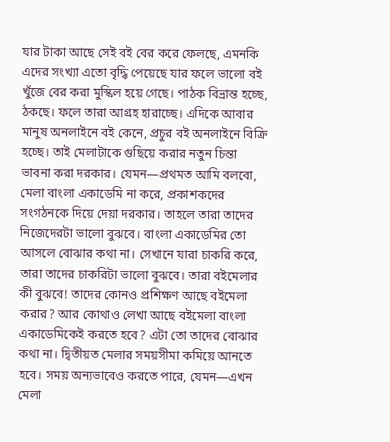যার টাকা আছে সেই বই বের করে ফেলছে, এমনকি এদের সংখ্যা এতো বৃদ্ধি পেয়েছে যার ফলে ভালো বই খুঁজে বের করা মুস্কিল হয়ে গেছে। পাঠক বিভ্রান্ত হচ্ছে, ঠকছে। ফলে তারা আগ্রহ হারাচ্ছে। এদিকে আবার মানুষ অনলাইনে বই কেনে, প্রচুর বই অনলাইনে বিক্রি হচ্ছে। তাই মেলাটাকে গুছিয়ে করার নতুন চিন্তা ভাবনা করা দরকার। যেমন—প্রথমত আমি বলবো, মেলা বাংলা একাডেমি না করে, প্রকাশকদের সংগঠনকে দিয়ে দেয়া দরকার। তাহলে তারা তাদের নিজেদেরটা ভালো বুঝবে। বাংলা একাডেমির তো আসলে বোঝার কথা না। সেখানে যারা চাকরি করে, তারা তাদের চাকরিটা ভালো বুঝবে। তারা বইমেলার কী বুঝবে! তাদের কোনও প্রশিক্ষণ আছে বইমেলা করার? আর কোথাও লেখা আছে বইমেলা বাংলা একাডেমিকেই করতে হবে? এটা তো তাদের বোঝার কথা না। দ্বিতীয়ত মেলার সময়সীমা কমিয়ে আনতে হবে। সময় অন্যভাবেও করতে পারে, যেমন—এখন মেলা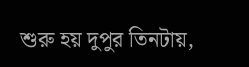শুরু হয় দুপুর তিনটায়,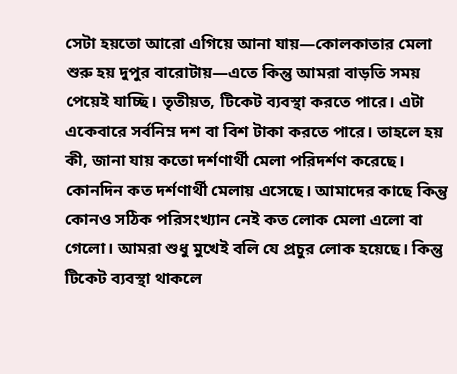সেটা হয়তো আরো এগিয়ে আনা যায়—কোলকাতার মেলা শুরু হয় দুপুর বারোটায়—এতে কিন্তু আমরা বাড়তি সময় পেয়েই যাচ্ছি। তৃতীয়ত, টিকেট ব্যবস্থা করতে পারে। এটা একেবারে সর্বনিম্ন দশ বা বিশ টাকা করতে পারে। তাহলে হয় কী, জানা যায় কতো দর্শণার্থী মেলা পরিদর্শণ করেছে। কোনদিন কত দর্শণার্থী মেলায় এসেছে। আমাদের কাছে কিন্তু কোনও সঠিক পরিসংখ্যান নেই কত লোক মেলা এলো বা গেলো। আমরা শুধু মুখেই বলি যে প্রচুর লোক হয়েছে। কিন্তু টিকেট ব্যবস্থা থাকলে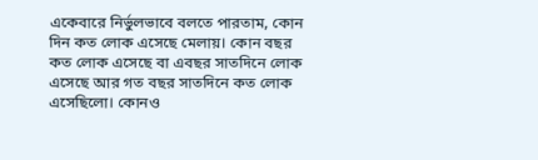একেবারে নির্ভুলভাবে বলতে পারতাম, কোন দিন কত লোক এসেছে মেলায়। কোন বছর কত লোক এসেছে বা এবছর সাতদিনে লোক এসেছে আর গত বছর সাতদিনে কত লোক এসেছিলো। কোনও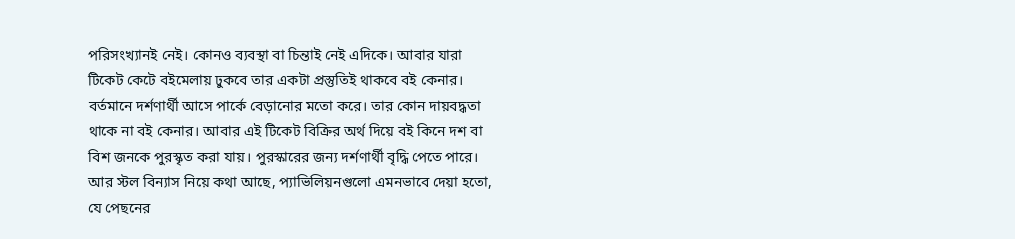পরিসংখ্যানই নেই। কোনও ব্যবস্থা বা চিন্তাই নেই এদিকে। আবার যারা টিকেট কেটে বইমেলায় ঢুকবে তার একটা প্রস্তুতিই থাকবে বই কেনার। বর্তমানে দর্শণার্থী আসে পার্কে বেড়ানোর মতো করে। তার কোন দায়বদ্ধতা থাকে না বই কেনার। আবার এই টিকেট বিক্রির অর্থ দিয়ে বই কিনে দশ বা বিশ জনকে পুরস্কৃত করা যায়। পুরস্কারের জন্য দর্শণার্থী বৃদ্ধি পেতে পারে। আর স্টল বিন্যাস নিয়ে কথা আছে, প্যাভিলিয়নগুলো এমনভাবে দেয়া হতো, যে পেছনের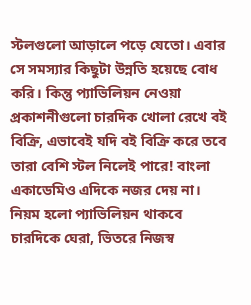স্টলগুলো আড়ালে পড়ে যেতো। এবার সে সমস্যার কিছুটা উন্নতি হয়েছে বোধ করি। কিন্তু প্যাভিলিয়ন নেওয়া প্রকাশনীগুলো চারদিক খোলা রেখে বই বিক্রি, এভাবেই যদি বই বিক্রি করে তবে তারা বেশি স্টল নিলেই পারে! বাংলা একাডেমিও এদিকে নজর দেয় না। নিয়ম হলো প্যাভিলিয়ন থাকবে চারদিকে ঘেরা, ভিতরে নিজস্ব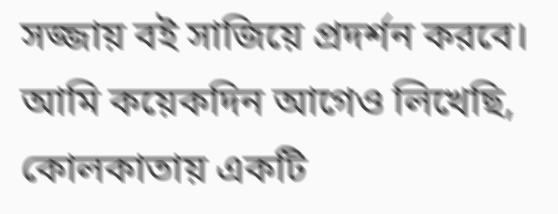সজ্জায় বই সাজিয়ে প্রদর্শন করবে। আমি কয়েকদিন আগেও লিখেছি, কোলকাতায় একটি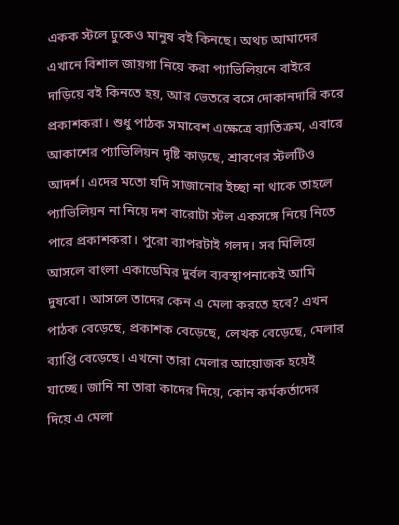একক স্টলে ঢুকেও মানুষ বই কিনছে। অথচ আমাদের এখানে বিশাল জায়গা নিয়ে করা প্যাভিলিয়নে বাইরে দাড়িয়ে বই কিনতে হয়, আর ভেতরে বসে দোকানদারি করে প্রকাশকরা। শুধু পাঠক সমাবেশ এক্ষেত্রে ব্যাতিক্রম, এবারে আকাশের প্যাভিলিয়ন দৃষ্টি কাড়ছে, শ্রাবণের স্টলটিও আদর্শ। এদের মতো যদি সাজানোর ইচ্ছা না থাকে তাহলে প্যাভিলিয়ন না নিয়ে দশ বারোটা স্টল একসঙ্গে নিয়ে নিতে পারে প্রকাশকরা। পুরো ব্যাপরটাই গলদ। সব মিলিয়ে আসলে বাংলা একাডেমির দুর্বল ব্যবস্থাপনাকেই আমি দুষবো। আসলে তাদের কেন এ মেলা করতে হবে? এখন পাঠক বেড়েছে, প্রকাশক বেড়েছে, লেখক বেড়েছে, মেলার ব্যাপ্তি বেড়েছে। এখনো তারা মেলার আয়োজক হয়েই যাচ্ছে। জানি না তারা কাদের দিয়ে, কোন কর্মকর্তাদের দিয়ে এ মেলা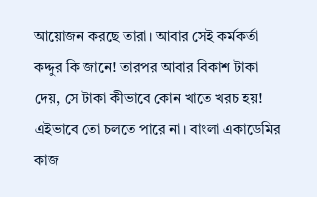আয়োজন করছে তারা। আবার সেই কর্মকর্তা কদ্দুর কি জানে! তারপর আবার বিকাশ টাকা দেয়, সে টাকা কীভাবে কোন খাতে খরচ হয়! এইভাবে তো চলতে পারে না। বাংলা একাডেমির কাজ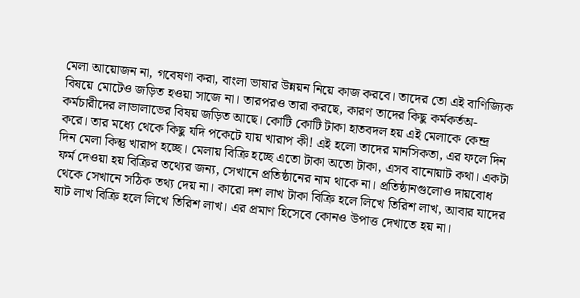মেলা আয়োজন না, গবেষণা করা, বাংলা ভাষার উন্নয়ন নিয়ে কাজ করবে। তাদের তো এই বাণিজ্যিক বিষয়ে মোটেও জড়িত হওয়া সাজে না। তারপরও তারা করছে, কারণ তাদের কিছু কর্মকর্তঅ-কর্মচারীদের লাভালাভের বিষয় জড়িত আছে। কোটি কোটি টাকা হাতবদল হয় এই মেলাকে কেন্দ্র করে। তার মধ্যে থেকে কিছু যদি পকেটে যায় খারাপ কী! এই হলো তাদের মানসিকতা, এর ফলে দিন দিন মেলা কিন্তু খারাপ হচ্ছে। মেলায় বিক্রি হচ্ছে এতো টাকা অতো টাকা, এসব বানোয়াট কথা। একটা ফর্ম দেওয়া হয় বিক্রির তথ্যের জন্য, সেখানে প্রতিষ্ঠানের নাম থাকে না। প্রতিষ্ঠানগুলোও দায়বোধ থেকে সেখানে সঠিক তথ্য দেয় না। কারো দশ লাখ টাকা বিক্রি হলে লিখে তিরিশ লাখ, আবার যাদের ষাট লাখ বিক্রি হলে লিখে তিরিশ লাখ। এর প্রমাণ হিসেবে কোনও উপাত্ত দেখাতে হয় না।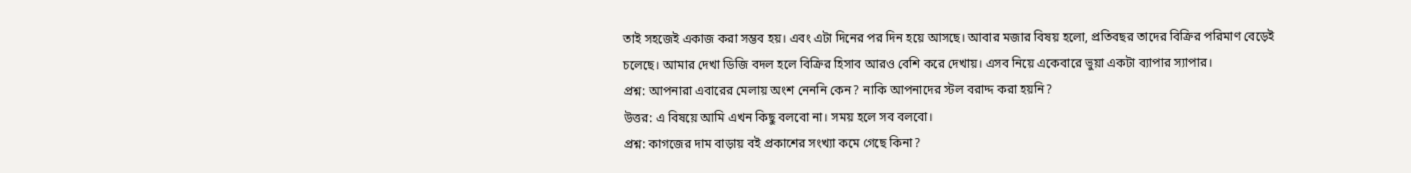তাই সহজেই একাজ করা সম্ভব হয়। এবং এটা দিনের পর দিন হয়ে আসছে। আবার মজার বিষয় হলো, প্রতিবছর তাদের বিক্রির পরিমাণ বেড়েই চলেছে। আমার দেখা ডিজি বদল হলে বিক্রির হিসাব আরও বেশি করে দেখায়। এসব নিয়ে একেবারে ভুয়া একটা ব্যাপার স্যাপার।
প্রশ্ন: আপনারা এবারের মেলায় অংশ নেননি কেন? নাকি আপনাদের স্টল বরাদ্দ করা হয়নি?
উত্তর: এ বিষয়ে আমি এখন কিছু বলবো না। সময় হলে সব বলবো।
প্রশ্ন: কাগজের দাম বাড়ায় বই প্রকাশের সংখ্যা কমে গেছে কিনা?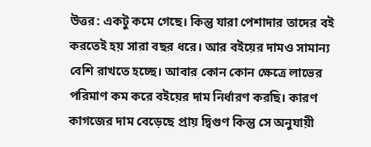উত্তর: একটু কমে গেছে। কিন্তু যারা পেশাদার তাদের বই করতেই হয় সারা বছর ধরে। আর বইয়ের দামও সামান্য বেশি রাখতে হচ্ছে। আবার কোন কোন ক্ষেত্রে লাভের পরিমাণ কম করে বইয়ের দাম নির্ধারণ করছি। কারণ কাগজের দাম বেড়েছে প্রায় দ্বিগুণ কিন্তু সে অনুযায়ী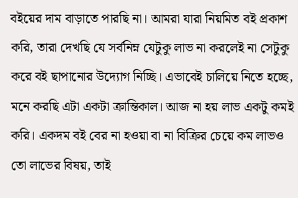বইয়ের দাম বাড়াতে পারছি না। আমরা যারা নিয়মিত বই প্রকাশ করি, তারা দেখছি যে সর্বনিম্ন যেটুকু লাভ না করলেই না সেটুকু করে বই ছাপানোর উদ্যোগ নিচ্ছি। এভাবেই চালিয়ে নিতে হচ্ছে, মনে করছি এটা একটা ক্রান্তিকাল। আজ না হয় লাভ একটু কমই করি। একদম বই বের না হওয়া বা না বিক্রির চেয়ে কম লাভও তো লাভের বিষয়, তাই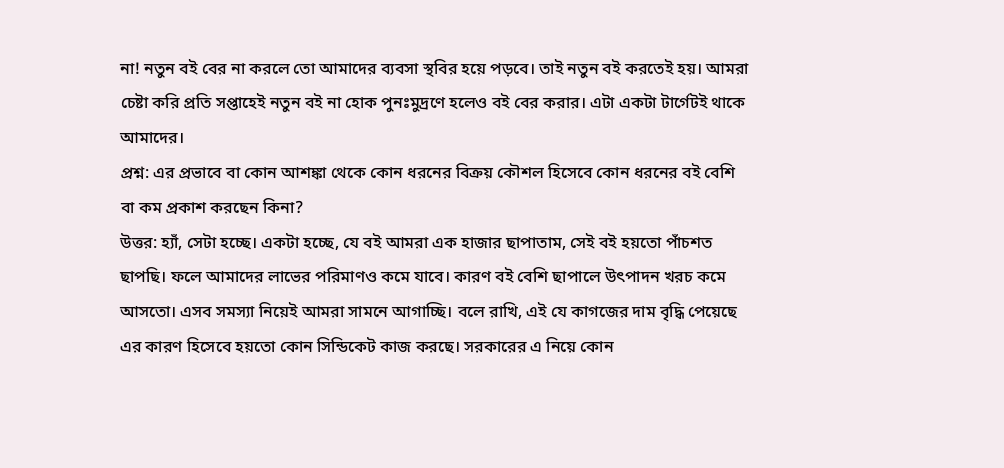না! নতুন বই বের না করলে তো আমাদের ব্যবসা স্থবির হয়ে পড়বে। তাই নতুন বই করতেই হয়। আমরা চেষ্টা করি প্রতি সপ্তাহেই নতুন বই না হোক পুনঃমুদ্রণে হলেও বই বের করার। এটা একটা টার্গেটই থাকে আমাদের।
প্রশ্ন: এর প্রভাবে বা কোন আশঙ্কা থেকে কোন ধরনের বিক্রয় কৌশল হিসেবে কোন ধরনের বই বেশি বা কম প্রকাশ করছেন কিনা?
উত্তর: হ্যাঁ, সেটা হচ্ছে। একটা হচ্ছে, যে বই আমরা এক হাজার ছাপাতাম, সেই বই হয়তো পাঁচশত ছাপছি। ফলে আমাদের লাভের পরিমাণও কমে যাবে। কারণ বই বেশি ছাপালে উৎপাদন খরচ কমে আসতো। এসব সমস্যা নিয়েই আমরা সামনে আগাচ্ছি। বলে রাখি, এই যে কাগজের দাম বৃদ্ধি পেয়েছে এর কারণ হিসেবে হয়তো কোন সিন্ডিকেট কাজ করছে। সরকারের এ নিয়ে কোন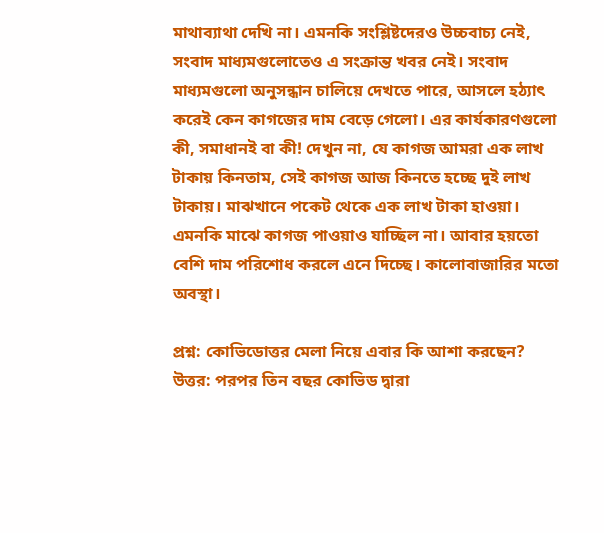মাথাব্যাথা দেখি না। এমনকি সংশ্লিষ্টদেরও উচ্চবাচ্য নেই, সংবাদ মাধ্যমগুলোতেও এ সংক্রান্ত খবর নেই। সংবাদ মাধ্যমগুলো অনুসন্ধান চালিয়ে দেখতে পারে, আসলে হঠ্যাৎ করেই কেন কাগজের দাম বেড়ে গেলো। এর কার্যকারণগুলো কী, সমাধানই বা কী! দেখুন না, যে কাগজ আমরা এক লাখ টাকায় কিনতাম, সেই কাগজ আজ কিনতে হচ্ছে দুই লাখ টাকায়। মাঝখানে পকেট থেকে এক লাখ টাকা হাওয়া। এমনকি মাঝে কাগজ পাওয়াও যাচ্ছিল না। আবার হয়তো বেশি দাম পরিশোধ করলে এনে দিচ্ছে। কালোবাজারির মতো অবস্থা।

প্রশ্ন: কোভিডোত্তর মেলা নিয়ে এবার কি আশা করছেন?
উত্তর: পরপর তিন বছর কোভিড দ্বারা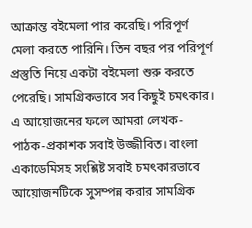আক্রান্ত বইমেলা পার করেছি। পরিপূর্ণ মেলা করতে পারিনি। তিন বছর পর পরিপূর্ণ প্রস্তুতি নিয়ে একটা বইমেলা শুরু করতে পেরেছি। সামগ্রিকভাবে সব কিছুই চমৎকার। এ আয়োজনের ফলে আমরা লেখক-পাঠক-প্রকাশক সবাই উজ্জীবিত। বাংলা একাডেমিসহ সংশ্লিষ্ট সবাই চমৎকারভাবে আয়োজনটিকে সুসম্পন্ন করার সামগ্রিক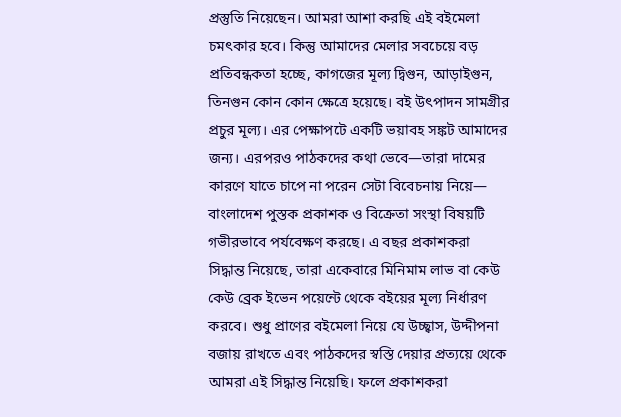প্রস্তুতি নিয়েছেন। আমরা আশা করছি এই বইমেলা চমৎকার হবে। কিন্তু আমাদের মেলার সবচেয়ে বড় প্রতিবন্ধকতা হচ্ছে, কাগজের মূল্য দ্বিগুন, আড়াইগুন, তিনগুন কোন কোন ক্ষেত্রে হয়েছে। বই উৎপাদন সামগ্রীর প্রচুর মূল্য। এর পেক্ষাপটে একটি ভয়াবহ সঙ্কট আমাদের জন্য। এরপরও পাঠকদের কথা ভেবে—তারা দামের কারণে যাতে চাপে না পরেন সেটা বিবেচনায় নিয়ে— বাংলাদেশ পুস্তক প্রকাশক ও বিক্রেতা সংস্থা বিষয়টি গভীরভাবে পর্যবেক্ষণ করছে। এ বছর প্রকাশকরা সিদ্ধান্ত নিয়েছে, তারা একেবারে মিনিমাম লাভ বা কেউ কেউ ব্রেক ইভেন পয়েন্টে থেকে বইয়ের মূল্য নির্ধারণ করবে। শুধু প্রাণের বইমেলা নিয়ে যে উচ্ছ্বাস, উদ্দীপনা বজায় রাখতে এবং পাঠকদের স্বস্তি দেয়ার প্রত্যয়ে থেকে আমরা এই সিদ্ধান্ত নিয়েছি। ফলে প্রকাশকরা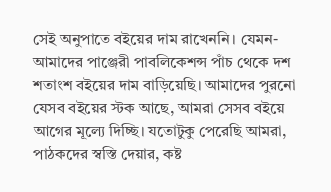সেই অনুপাতে বইয়ের দাম রাখেননি। যেমন- আমাদের পাঞ্জেরী পাবলিকেশন্স পাঁচ থেকে দশ শতাংশ বইয়ের দাম বাড়িয়েছি। আমাদের পুরনো যেসব বইয়ের স্টক আছে, আমরা সেসব বইয়ে আগের মূল্যে দিচ্ছি। যতোটুকু পেরেছি আমরা, পাঠকদের স্বস্তি দেয়ার, কষ্ট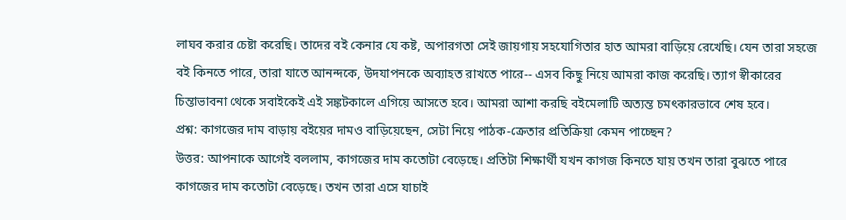লাঘব করার চেষ্টা করেছি। তাদের বই কেনার যে কষ্ট, অপারগতা সেই জায়গায় সহযোগিতার হাত আমরা বাড়িয়ে রেখেছি। যেন তারা সহজে বই কিনতে পারে, তারা যাতে আনন্দকে, উদযাপনকে অব্যাহত রাখতে পারে-- এসব কিছু নিয়ে আমরা কাজ করেছি। ত্যাগ স্বীকারের চিন্তাভাবনা থেকে সবাইকেই এই সঙ্কটকালে এগিয়ে আসতে হবে। আমরা আশা করছি বইমেলাটি অত্যন্ত চমৎকারভাবে শেষ হবে।
প্রশ্ন: কাগজের দাম বাড়ায় বইয়ের দামও বাড়িয়েছেন, সেটা নিয়ে পাঠক-ক্রেতার প্রতিক্রিয়া কেমন পাচ্ছেন?
উত্তর: আপনাকে আগেই বললাম, কাগজের দাম কতোটা বেড়েছে। প্রতিটা শিক্ষার্থী যখন কাগজ কিনতে যায় তখন তারা বুঝতে পারে কাগজের দাম কতোটা বেড়েছে। তখন তারা এসে যাচাই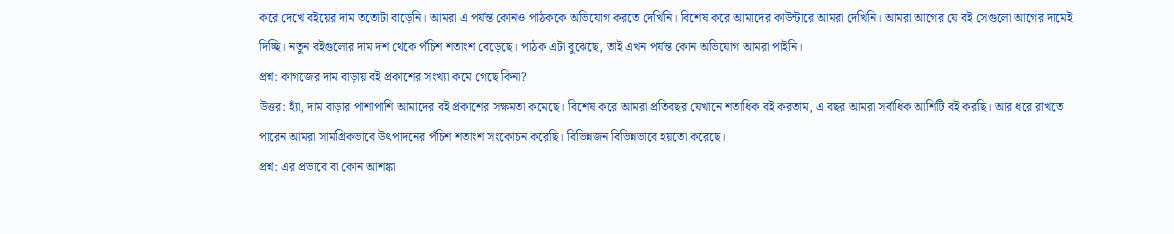করে দেখে বইয়ের দাম ততোটা বাড়েনি। আমরা এ পর্যন্ত কোনও পাঠককে অভিযোগ করতে দেখিনি। বিশেষ করে আমাদের কাউন্টারে আমরা দেখিনি। আমরা আগের যে বই সেগুলো আগের দামেই দিচ্ছি। নতুন বইগুলোর দাম দশ থেকে পঁচিশ শতাংশ বেড়েছে। পাঠক এটা বুঝেছে, তাই এখন পর্যন্ত কোন অভিযোগ আমরা পাইনি।
প্রশ্ন: কাগজের দাম বাড়ায় বই প্রকাশের সংখ্যা কমে গেছে কিনা?
উত্তর: হ্যাঁ, দাম বাড়ার পাশাপাশি আমাদের বই প্রকাশের সক্ষমতা কমেছে। বিশেষ করে আমরা প্রতিবছর যেখানে শতাধিক বই করতাম, এ বছর আমরা সর্বাধিক আশিটি বই করছি। আর ধরে রাখতে পারেন আমরা সামগ্রিকভাবে উৎপাদনের পঁচিশ শতাংশ সংকোচন করেছি। বিভিন্নজন বিভিন্নভাবে হয়তো করেছে।
প্রশ্ন: এর প্রভাবে বা কোন আশঙ্কা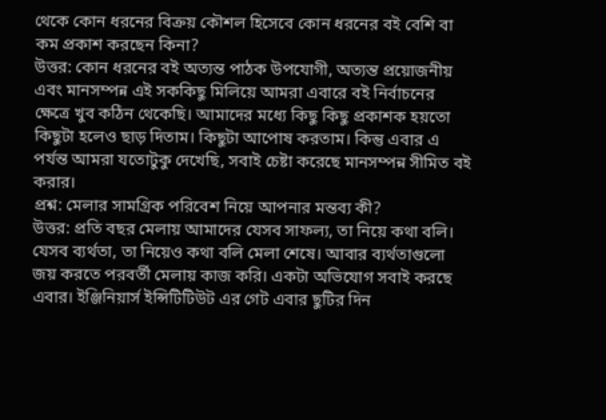থেকে কোন ধরনের বিক্রয় কৌশল হিসেবে কোন ধরনের বই বেশি বা কম প্রকাশ করছেন কিনা?
উত্তর: কোন ধরনের বই অত্যন্ত পাঠক উপযোগী, অত্যন্ত প্রয়োজনীয় এবং মানসম্পন্ন এই সককিছু মিলিয়ে আমরা এবারে বই নির্বাচনের ক্ষেত্রে খুব কঠিন থেকেছি। আমাদের মধ্যে কিছু কিছু প্রকাশক হয়তো কিছুটা হলেও ছাড় দিতাম। কিছুটা আপোষ করতাম। কিন্তু এবার এ পর্যন্ত আমরা যতোটুকু দেখেছি, সবাই চেষ্টা করেছে মানসম্পন্ন সীমিত বই করার।
প্রশ্ন: মেলার সামগ্রিক পরিবেশ নিয়ে আপনার মন্তব্য কী?
উত্তর: প্রতি বছর মেলায় আমাদের যেসব সাফল্য, তা নিয়ে কথা বলি। যেসব ব্যর্থতা, তা নিয়েও কথা বলি মেলা শেষে। আবার ব্যর্থতাগুলো জয় করতে পরবর্তী মেলায় কাজ করি। একটা অভিযোগ সবাই করছে এবার। ইঞ্জিনিয়ার্স ইন্সিটিটিউট এর গেট এবার ছুটির দিন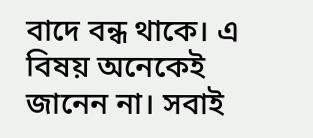বাদে বন্ধ থাকে। এ বিষয় অনেকেই জানেন না। সবাই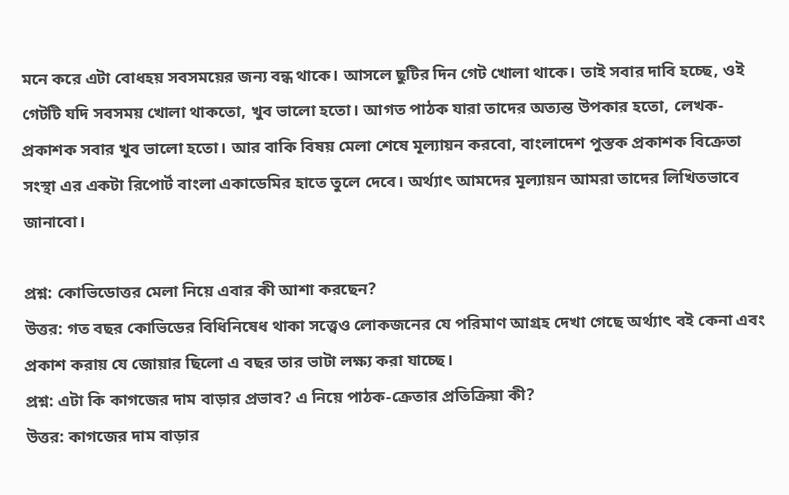মনে করে এটা বোধহয় সবসময়ের জন্য বন্ধ থাকে। আসলে ছুটির দিন গেট খোলা থাকে। তাই সবার দাবি হচ্ছে, ওই গেটটি যদি সবসময় খোলা থাকতো, খুব ভালো হতো। আগত পাঠক যারা তাদের অত্যন্ত উপকার হতো, লেখক-প্রকাশক সবার খুব ভালো হতো। আর বাকি বিষয় মেলা শেষে মূল্যায়ন করবো, বাংলাদেশ পুস্তক প্রকাশক বিক্রেতা সংস্থা এর একটা রিপোর্ট বাংলা একাডেমির হাতে তুলে দেবে। অর্থ্যাৎ আমদের মূল্যায়ন আমরা তাদের লিখিতভাবে জানাবো।

প্রশ্ন: কোভিডোত্তর মেলা নিয়ে এবার কী আশা করছেন?
উত্তর: গত বছর কোভিডের বিধিনিষেধ থাকা সত্ত্বেও লোকজনের যে পরিমাণ আগ্রহ দেখা গেছে অর্থ্যাৎ বই কেনা এবং প্রকাশ করায় যে জোয়ার ছিলো এ বছর তার ভাটা লক্ষ্য করা যাচ্ছে।
প্রশ্ন: এটা কি কাগজের দাম বাড়ার প্রভাব? এ নিয়ে পাঠক-ক্রেতার প্রতিক্রিয়া কী?
উত্তর: কাগজের দাম বাড়ার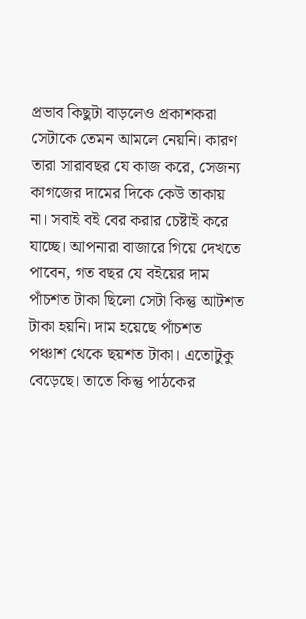প্রভাব কিছুটা বাড়লেও প্রকাশকরা সেটাকে তেমন আমলে নেয়নি। কারণ তারা সারাবছর যে কাজ করে, সেজন্য কাগজের দামের দিকে কেউ তাকায় না। সবাই বই বের করার চেষ্টাই করে যাচ্ছে। আপনারা বাজারে গিয়ে দেখতে পাবেন, গত বছর যে বইয়ের দাম পাঁচশত টাকা ছিলো সেটা কিন্তু আটশত টাকা হয়নি। দাম হয়েছে পাঁচশত পঞ্চাশ থেকে ছয়শত টাকা। এতোটুকু বেড়েছে। তাতে কিন্তু পাঠকের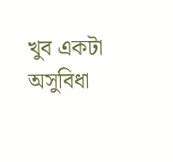খুব একটা অসুবিধা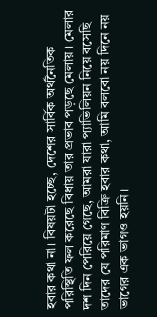হবার কথা না। বিষয়টা হচ্ছে, দেশের সার্বিক অর্থনৈতিক পরিস্থিতি ফল করেছে বিধায় তার প্রভাব পড়ছে মেলায়। মেলার দশ দিন পেরিয়ে গেছে, আমরা যারা প্যাভিলিয়ন নিয়ে বসেছি তাদের যে পরিমাণ বিক্রি হবার কথা, আমি বলবো নয় দিনে নয় ভাগের এক ভাগও হয়নি।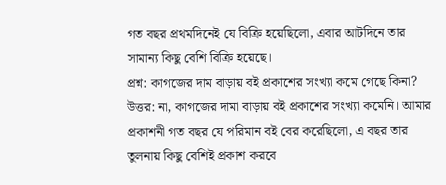গত বছর প্রথমদিনেই যে বিক্রি হয়েছিলো, এবার আটদিনে তার সামান্য কিছু বেশি বিক্রি হয়েছে।
প্রশ্ন: কাগজের দাম বাড়ায় বই প্রকাশের সংখ্যা কমে গেছে কিনা?
উত্তর: না, কাগজের দামা বাড়ায় বই প্রকাশের সংখ্যা কমেনি। আমার প্রকাশনী গত বছর যে পরিমান বই বের করেছিলো, এ বছর তার তুলনায় কিছু বেশিই প্রকাশ করবে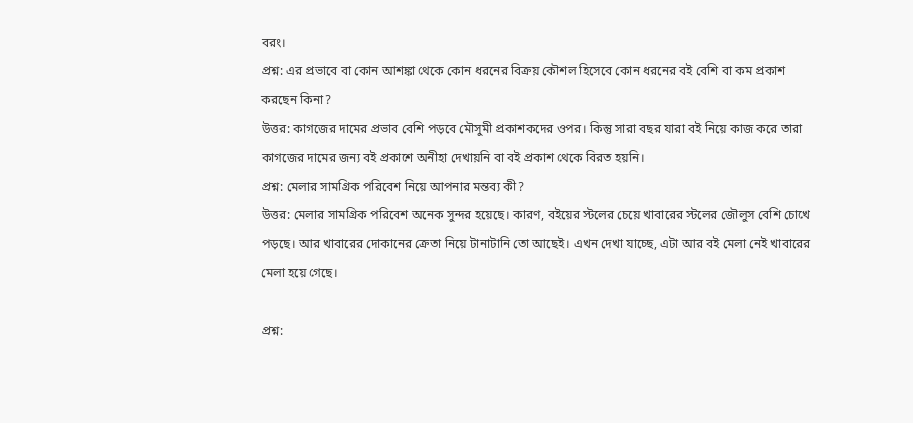বরং।
প্রশ্ন: এর প্রভাবে বা কোন আশঙ্কা থেকে কোন ধরনের বিক্রয় কৌশল হিসেবে কোন ধরনের বই বেশি বা কম প্রকাশ করছেন কিনা?
উত্তর: কাগজের দামের প্রভাব বেশি পড়বে মৌসুমী প্রকাশকদের ওপর। কিন্তু সারা বছর যারা বই নিয়ে কাজ করে তারা কাগজের দামের জন্য বই প্রকাশে অনীহা দেখায়নি বা বই প্রকাশ থেকে বিরত হয়নি।
প্রশ্ন: মেলার সামগ্রিক পরিবেশ নিয়ে আপনার মন্তব্য কী?
উত্তর: মেলার সামগ্রিক পরিবেশ অনেক সুন্দর হয়েছে। কারণ, বইয়ের স্টলের চেয়ে খাবারের স্টলের জৌলুস বেশি চোখে পড়ছে। আর খাবারের দোকানের ক্রেতা নিয়ে টানাটানি তো আছেই। এখন দেখা যাচ্ছে, এটা আর বই মেলা নেই খাবারের মেলা হয়ে গেছে।

প্রশ্ন: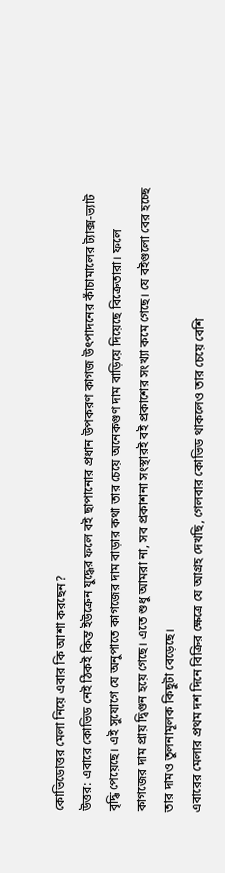কোভিডোত্তর মেলা নিয়ে এবার কি আশা করছেন?
উত্তর: এবারে কোভিড নেই ঠিকই কিন্ত ইউক্রেন যুদ্ধের ফলে বই ছাপানোর প্রধান উপকরণ কাগজ উৎপাদনের কাঁচামালের ট্যাক্স-ভ্যাট বৃদ্ধি পেয়েছে। এই সুযোগে যে অনুপাতে কাগজের দাম বাড়ার কথা তার চেয়ে অনেকগুণ দাম বাড়িয়ে দিয়েছে বিক্রেতারা। ফলে কাগজের দাম প্রায় দ্বিগুন হয়ে গেছে। এতে শুধু আমরা না, সব প্রকাশনা সংস্থারই বই প্রকাশের সংখ্যা কমে গেছে। যে বইগুলো বের হচ্ছে তার দামও তুলনামূলক কিছুটা বেড়েছে।
এবারের মেলার প্রথম দশ দিনে বিক্রির ক্ষেত্রে যে আগ্রহ দেখছি, গেলবার কোভিড থাকলেও তার চেয়ে বেশি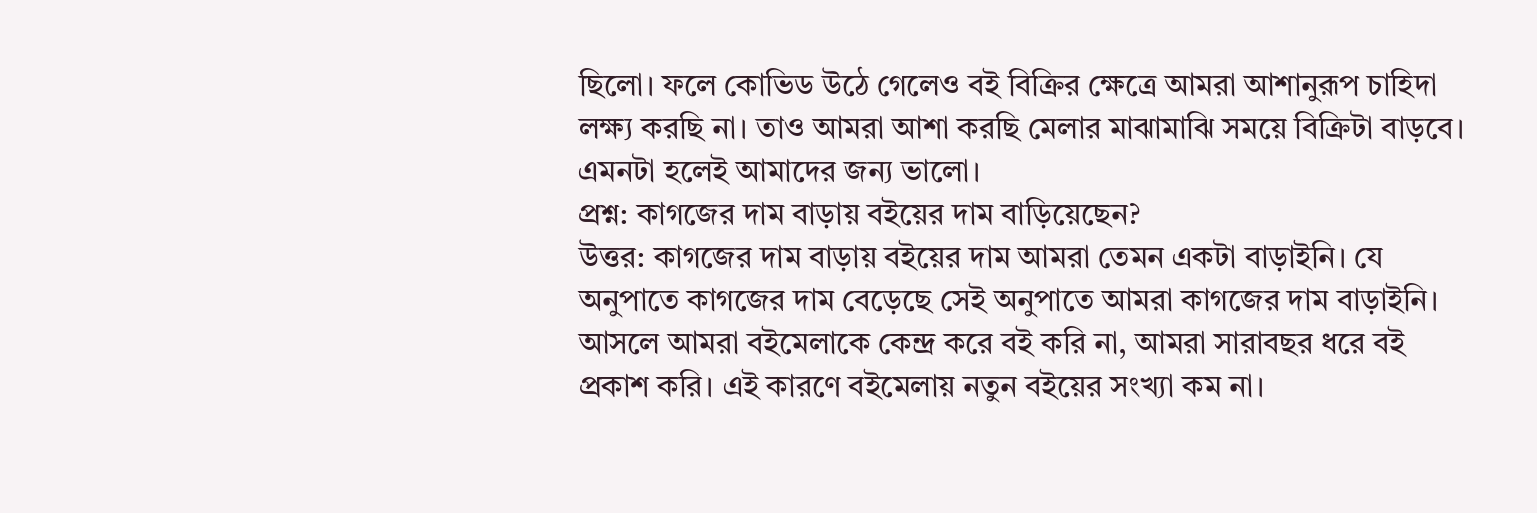ছিলো। ফলে কোভিড উঠে গেলেও বই বিক্রির ক্ষেত্রে আমরা আশানুরূপ চাহিদা লক্ষ্য করছি না। তাও আমরা আশা করছি মেলার মাঝামাঝি সময়ে বিক্রিটা বাড়বে। এমনটা হলেই আমাদের জন্য ভালো।
প্রশ্ন: কাগজের দাম বাড়ায় বইয়ের দাম বাড়িয়েছেন?
উত্তর: কাগজের দাম বাড়ায় বইয়ের দাম আমরা তেমন একটা বাড়াইনি। যে অনুপাতে কাগজের দাম বেড়েছে সেই অনুপাতে আমরা কাগজের দাম বাড়াইনি। আসলে আমরা বইমেলাকে কেন্দ্র করে বই করি না, আমরা সারাবছর ধরে বই প্রকাশ করি। এই কারণে বইমেলায় নতুন বইয়ের সংখ্যা কম না।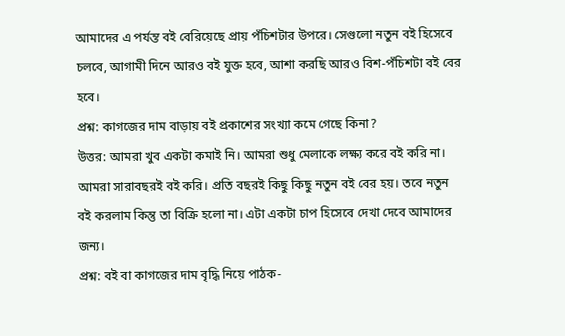আমাদের এ পর্যন্ত বই বেরিয়েছে প্রায় পঁচিশটার উপরে। সেগুলো নতুন বই হিসেবে চলবে, আগামী দিনে আরও বই যুক্ত হবে, আশা করছি আরও বিশ-পঁচিশটা বই বের হবে।
প্রশ্ন: কাগজের দাম বাড়ায় বই প্রকাশের সংখ্যা কমে গেছে কিনা?
উত্তর: আমরা খুব একটা কমাই নি। আমরা শুধু মেলাকে লক্ষ্য করে বই করি না। আমরা সারাবছরই বই করি। প্রতি বছরই কিছু কিছু নতুন বই বের হয়। তবে নতুন বই করলাম কিন্তু তা বিক্রি হলো না। এটা একটা চাপ হিসেবে দেখা দেবে আমাদের জন্য।
প্রশ্ন: বই বা কাগজের দাম বৃদ্ধি নিয়ে পাঠক-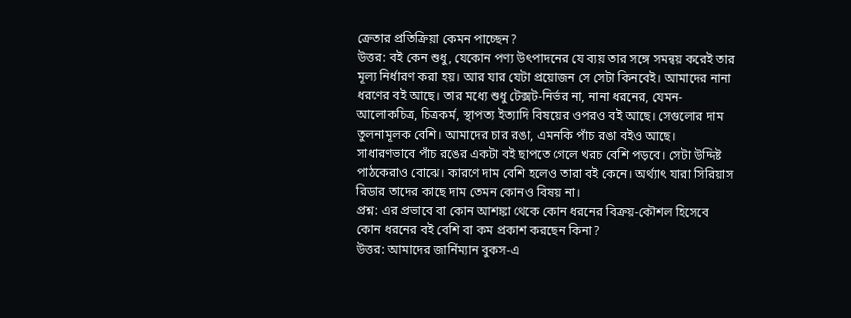ক্রেতার প্রতিক্রিয়া কেমন পাচ্ছেন?
উত্তর: বই কেন শুধু, যেকোন পণ্য উৎপাদনের যে ব্যয় তার সঙ্গে সমন্বয় করেই তার মূল্য নির্ধারণ করা হয়। আর যার যেটা প্রয়োজন সে সেটা কিনবেই। আমাদের নানা ধরণের বই আছে। তার মধ্যে শুধু টেক্সট-নির্ভর না, নানা ধরনের, যেমন- আলোকচিত্র, চিত্রকর্ম, স্থাপত্য ইত্যাদি বিষয়ের ওপরও বই আছে। সেগুলোর দাম তুলনামূলক বেশি। আমাদের চার রঙা, এমনকি পাঁচ রঙা বইও আছে। সাধারণভাবে পাঁচ রঙের একটা বই ছাপতে গেলে খরচ বেশি পড়বে। সেটা উদ্দিষ্ট পাঠকেরাও বোঝে। কারণে দাম বেশি হলেও তারা বই কেনে। অর্থ্যাৎ যারা সিরিয়াস রিডার তাদের কাছে দাম তেমন কোনও বিষয় না।
প্রশ্ন: এর প্রভাবে বা কোন আশঙ্কা থেকে কোন ধরনের বিক্রয়-কৌশল হিসেবে কোন ধরনের বই বেশি বা কম প্রকাশ করছেন কিনা?
উত্তর: আমাদের জার্নিম্যান বুকস-এ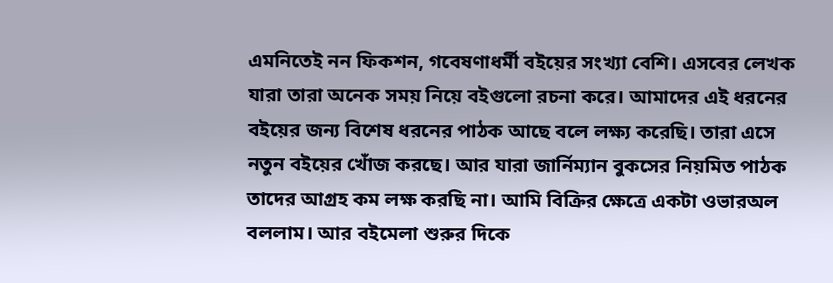এমনিতেই নন ফিকশন, গবেষণাধর্মী বইয়ের সংখ্যা বেশি। এসবের লেখক যারা তারা অনেক সময় নিয়ে বইগুলো রচনা করে। আমাদের এই ধরনের বইয়ের জন্য বিশেষ ধরনের পাঠক আছে বলে লক্ষ্য করেছি। তারা এসে নতুন বইয়ের খোঁজ করছে। আর যারা জার্নিম্যান বুকসের নিয়মিত পাঠক তাদের আগ্রহ কম লক্ষ করছি না। আমি বিক্রির ক্ষেত্রে একটা ওভারঅল বললাম। আর বইমেলা শুরুর দিকে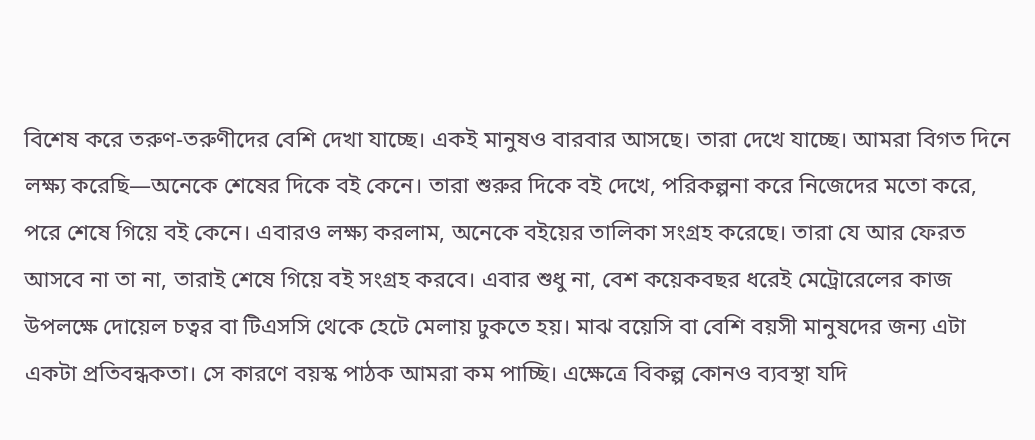বিশেষ করে তরুণ-তরুণীদের বেশি দেখা যাচ্ছে। একই মানুষও বারবার আসছে। তারা দেখে যাচ্ছে। আমরা বিগত দিনে লক্ষ্য করেছি—অনেকে শেষের দিকে বই কেনে। তারা শুরুর দিকে বই দেখে, পরিকল্পনা করে নিজেদের মতো করে, পরে শেষে গিয়ে বই কেনে। এবারও লক্ষ্য করলাম, অনেকে বইয়ের তালিকা সংগ্রহ করেছে। তারা যে আর ফেরত আসবে না তা না, তারাই শেষে গিয়ে বই সংগ্রহ করবে। এবার শুধু না, বেশ কয়েকবছর ধরেই মেট্রোরেলের কাজ উপলক্ষে দোয়েল চত্বর বা টিএসসি থেকে হেটে মেলায় ঢুকতে হয়। মাঝ বয়েসি বা বেশি বয়সী মানুষদের জন্য এটা একটা প্রতিবন্ধকতা। সে কারণে বয়স্ক পাঠক আমরা কম পাচ্ছি। এক্ষেত্রে বিকল্প কোনও ব্যবস্থা যদি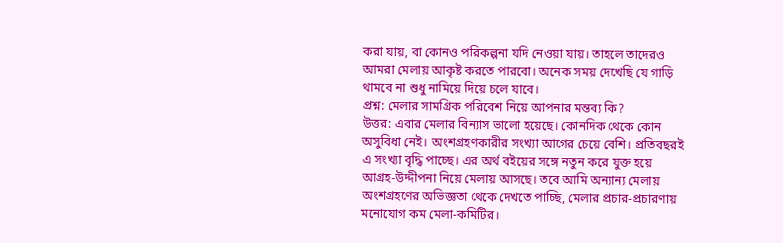করা যায়, বা কোনও পরিকল্পনা যদি নেওয়া যায়। তাহলে তাদেরও আমরা মেলায় আকৃষ্ট করতে পারবো। অনেক সময় দেখেছি যে গাড়ি থামবে না শুধু নামিয়ে দিয়ে চলে যাবে।
প্রশ্ন: মেলার সামগ্রিক পরিবেশ নিয়ে আপনার মন্তব্য কি?
উত্তর: এবার মেলার বিন্যাস ভালো হয়েছে। কোনদিক থেকে কোন অসুবিধা নেই। অংশগ্রহণকারীর সংখ্যা আগের চেয়ে বেশি। প্রতিবছরই এ সংখ্যা বৃদ্ধি পাচ্ছে। এর অর্থ বইয়ের সঙ্গে নতুন করে যুক্ত হয়ে আগ্রহ-উদ্দীপনা নিয়ে মেলায় আসছে। তবে আমি অন্যান্য মেলায় অংশগ্রহণের অভিজ্ঞতা থেকে দেখতে পাচ্ছি, মেলার প্রচার-প্রচারণায় মনোযোগ কম মেলা-কমিটির।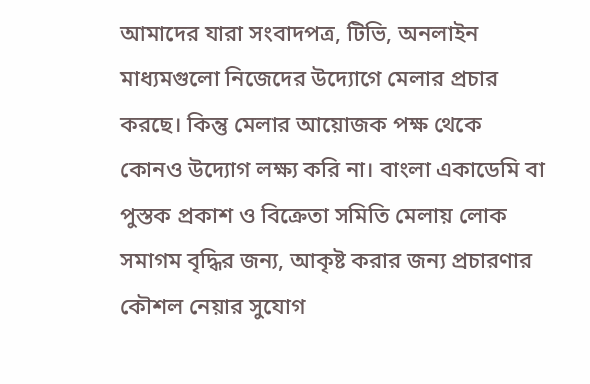আমাদের যারা সংবাদপত্র, টিভি, অনলাইন মাধ্যমগুলো নিজেদের উদ্যোগে মেলার প্রচার করছে। কিন্তু মেলার আয়োজক পক্ষ থেকে কোনও উদ্যোগ লক্ষ্য করি না। বাংলা একাডেমি বা পুস্তক প্রকাশ ও বিক্রেতা সমিতি মেলায় লোক সমাগম বৃদ্ধির জন্য, আকৃষ্ট করার জন্য প্রচারণার কৌশল নেয়ার সুযোগ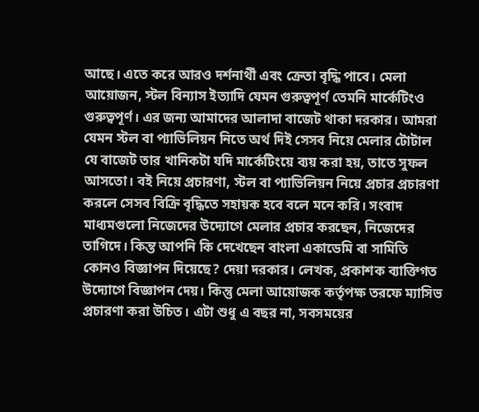আছে। এতে করে আরও দর্শনার্থী এবং ক্রেতা বৃদ্ধি পাবে। মেলা আয়োজন, স্টল বিন্যাস ইত্যাদি যেমন গুরুত্বপূর্ণ তেমনি মার্কেটিংও গুরুত্বপূর্ণ। এর জন্য আমাদের আলাদা বাজেট থাকা দরকার। আমরা যেমন স্টল বা প্যাভিলিয়ন নিতে অর্থ দিই সেসব নিয়ে মেলার টোটাল যে বাজেট তার খানিকটা যদি মার্কেটিংয়ে ব্যয় করা হয়, তাতে সুফল আসতো। বই নিয়ে প্রচারণা, স্টল বা প্যাভিলিয়ন নিয়ে প্রচার প্রচারণা করলে সেসব বিক্রি বৃদ্ধিতে সহায়ক হবে বলে মনে করি। সংবাদ মাধ্যমগুলো নিজেদের উদ্যোগে মেলার প্রচার করছেন, নিজেদের তাগিদে। কিন্ত আপনি কি দেখেছেন বাংলা একাডেমি বা সামিতি কোনও বিজ্ঞাপন দিয়েছে? দেয়া দরকার। লেখক, প্রকাশক ব্যাক্তিগত উদ্যোগে বিজ্ঞাপন দেয়। কিন্তু মেলা আয়োজক কর্তৃপক্ষ তরফে ম্যাসিভ প্রচারণা করা উচিত। এটা শুধু এ বছর না, সবসময়ের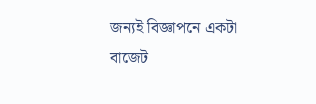জন্যই বিজ্ঞাপনে একটা বাজেট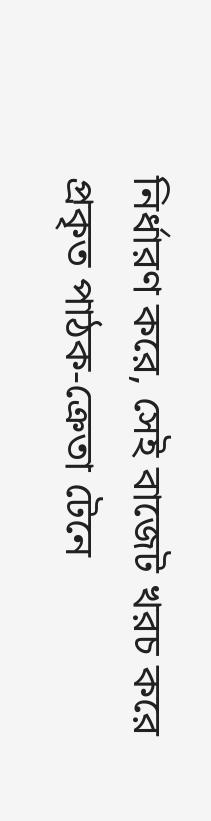নির্ধারণ করে, সেই বাজেট খরচ করে প্রকৃত পাঠক-ক্রেতা টেনে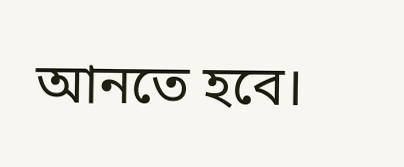আনতে হবে।